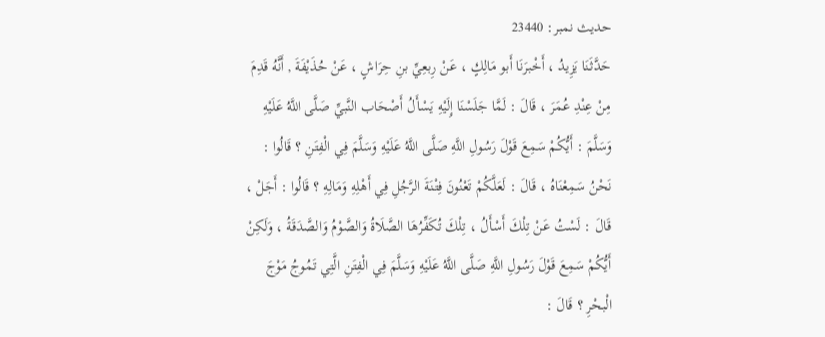حدیث نمبر: 23440
حَدَّثَنَا يَزِيدُ ، أَخْبرَنَا أَبو مَالِكٍ ، عَنْ رِبعِيِّ بنِ حِرَاشٍ ، عَنْ حُذَيْفَةَ , أَنَّهُ قَدِمَ مِنْ عِنْدِ عُمَرَ ، قَالَ : لَمَّا جَلَسْنَا إِلَيْهِ يَسْأَلُ أَصْحَاب النَّبيِّ صَلَّى اللَّهُ عَلَيْهِ وَسَلَّمَ : أَيُّكُمْ سَمِعَ قَوْلَ رَسُولِ اللَّهِ صَلَّى اللَّهُ عَلَيْهِ وَسَلَّمَ فِي الْفِتَنِ ؟ قَالُوا : نَحْنُ سَمِعْنَاهُ ، قَالَ : لَعَلَّكُمْ تَعْنُونَ فِتْنَةَ الرَّجُلِ فِي أَهْلِهِ وَمَالِهِ ؟ قَالُوا : أَجَلْ ، قَالَ : لَسْتُ عَنْ تِلْكَ أَسْأَلُ ، تِلْكَ تُكَفِّرُهَا الصَّلَاةُ وَالصَّوْمُ وَالصَّدَقَةُ ، وَلَكِنْ أَيُّكُمْ سَمِعَ قَوْلَ رَسُولِ اللَّهِ صَلَّى اللَّهُ عَلَيْهِ وَسَلَّمَ فِي الْفِتَنِ الَّتِي تَمُوجُ مَوْجَ الْبحْرِ ؟ قَالَ :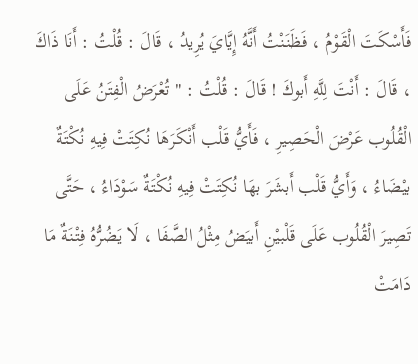فَأَسْكَتَ الْقَوْمُ ، فَظَنَنْتُ أَنَّهُ إِيَّايَ يُرِيدُ ، قَالَ : قُلْتُ : أَنَا ذَاكَ ، قَالَ : أَنْتَ لِلَّهِ أَبوكَ ! قَالَ : قُلْتُ : " تُعْرَضُ الْفِتَنُ عَلَى الْقُلُوب عَرْضَ الْحَصِيرِ ، فَأَيُّ قَلْب أَنْكَرَهَا نُكِتَتْ فِيهِ نُكْتَةٌ بيْضَاءُ ، وَأَيُّ قَلْب أَبشَرَ بهَا نُكِتَتْ فِيهِ نُكْتَةٌ سَوْدَاءُ ، حَتَّى تَصِيرَ الْقُلُوب عَلَى قَلْبيْنِ أَبيَضُ مِثْلُ الصَّفَا ، لَا يَضُرُّهُ فِتْنَةٌ مَا دَامَتْ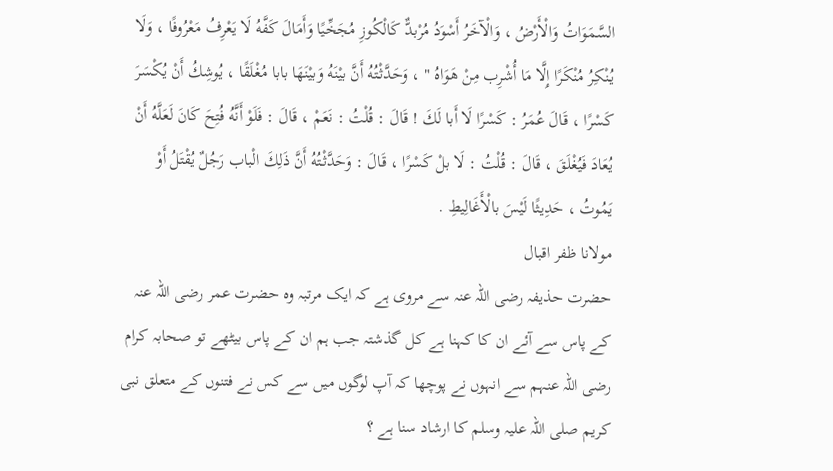السَّمَوَاتُ وَالْأَرْضُ ، وَالْآخَرُ أَسْوَدُ مُرْبدٌّ كَالْكُوزِ مُجَخِّيًا وَأَمَالَ كَفَّهُ لَا يَعْرِفُ مَعْرُوفًا ، وَلَا يُنْكِرُ مُنْكَرًا إِلَّا مَا أُشْرِب مِنْ هَوَاهُ " ، وَحَدَّثْتُهُ أَنَّ بيْنَهُ وَبيْنَهَا بابا مُغْلَقًا ، يُوشِكُ أَنْ يُكْسَرَ كَسْرًا ، قَالَ عُمَرُ : كَسْرًا لَا أَبا لَكَ ! قَالَ : قُلْتُ : نَعَمْ ، قَالَ : فَلَوْ أَنَّهُ فُتِحَ كَانَ لَعَلَّهُ أَنْ يُعَادَ فَيُغْلَقَ ، قَالَ : قُلْتُ : لَا بلْ كَسْرًا ، قَالَ : وَحَدَّثْتُهُ أَنَّ ذَلِكَ الْباب رَجُلٌ يُقْتَلُ أَوْ يَمُوتُ ، حَدِيثًا لَيْسَ بالْأَغَالِيطِ .
مولانا ظفر اقبال
حضرت حذیفہ رضی اللہ عنہ سے مروی ہے کہ ایک مرتبہ وہ حضرت عمر رضی اللہ عنہ کے پاس سے آئے ان کا کہنا ہے کل گذشتہ جب ہم ان کے پاس بیٹھے تو صحابہ کرام رضی اللہ عنہم سے انہوں نے پوچھا کہ آپ لوگوں میں سے کس نے فتنوں کے متعلق نبی کریم صلی اللہ علیہ وسلم کا ارشاد سنا ہے ؟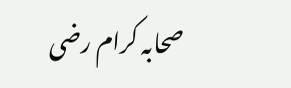صحابہ کرام رضی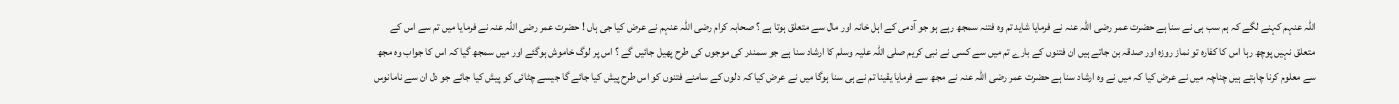اللہ عنہم کہنے لگے کہ ہم سب ہی نے سنا ہے حضرت عمر رضی اللہ عنہ نے فرمایا شاید تم وہ فتنہ سمجھ رہے ہو جو آدمی کے اہل خانہ اور مال سے متعلق ہوتا ہے ؟ صحابہ کرام رضی اللہ عنہم نے عرض کیا جی ہاں ! حضرت عمر رضی اللہ عنہ نے فرمایا میں تم سے اس کے متعلق نہیں پوچھ رہا اس کا کفارہ تو نماز روزہ اور صدقہ بن جاتے ہیں ان فتنوں کے بارے تم میں سے کسی نے نبی کریم صلی اللہ علیہ وسلم کا ارشاد سنا ہے جو سمندر کی موجوں کی طرح پھیل جائیں گے ؟ اس پر لوگ خاموش ہوگئے اور میں سمجھ گیا کہ اس کا جواب وہ مجھ سے معلوم کرنا چاہتے ہیں چناچہ میں نے عرض کیا کہ میں نے وہ ارشاد سنا ہے حضرت عمر رضی اللہ عنہ نے مجھ سے فرمایا یقینا تم نے ہی سنا ہوگا میں نے عرض کیا کہ دلوں کے سامنے فتنوں کو اس طرح پیش کیا جائے گا جیسے چٹائی کو پیش کیا جائے جو دل ان سے نامانوس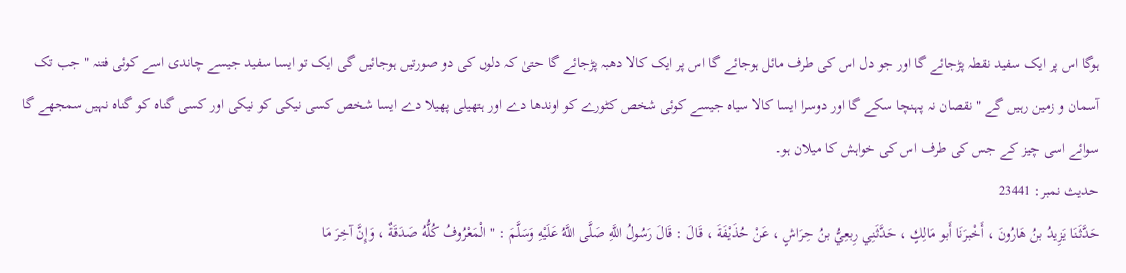ہوگا اس پر ایک سفید نقطہ پڑجائے گا اور جو دل اس کی طرف مائل ہوجائے گا اس پر ایک کالا دھبہ پڑجائے گا حتیٰ کہ دلوں کی دو صورتیں ہوجائیں گی ایک تو ایسا سفید جیسے چاندی اسے کوئی فتنہ " جب تک آسمان و زمین رہیں گے " نقصان نہ پہنچا سکے گا اور دوسرا ایسا کالا سیاہ جیسے کوئی شخص کٹورے کو اوندھا دے اور ہتھیلی پھیلا دے ایسا شخص کسی نیکی کو نیکی اور کسی گناہ کو گناہ نہیں سمجھے گا سوائے اسی چیز کے جس کی طرف اس کی خواہش کا میلان ہو۔
حدیث نمبر: 23441
حَدَّثَنَا يَزِيدُ بنُ هَارُونَ ، أَخْبرَنَا أَبو مَالِكٍ ، حَدَّثَنِي رِبعِيُّ بنُ حِرَاشٍ ، عَنْ حُذَيْفَةَ ، قَالَ : قَالَ رَسُولُ اللَّهِ صَلَّى اللَّهُ عَلَيْهِ وَسَلَّمَ : " الْمَعْرُوفُ كُلُّهُ صَدَقَةٌ ، وَإِنَّ آخِرَ مَا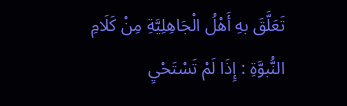تَعَلَّقَ بهِ أَهْلُ الْجَاهِلِيَّةِ مِنْ كَلَامِ النُّبوَّةِ : إِذَا لَمْ تَسْتَحْيِ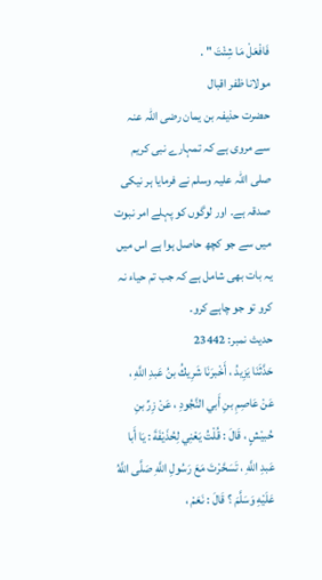فَافْعَلْ مَا شِئْتَ " .
مولانا ظفر اقبال
حضرت حذیفہ بن یمان رضی اللہ عنہ سے مروی ہے کہ تمہارے نبی کریم صلی اللہ علیہ وسلم نے فرمایا ہر نیکی صدقہ ہے۔ اور لوگوں کو پہلے امر نبوت میں سے جو کچھ حاصل ہوا ہے اس میں یہ بات بھی شامل ہے کہ جب تم حیاء نہ کرو تو جو چاہے کرو۔
حدیث نمبر: 23442
حَدَّثَنَا يَزِيدُ ، أَخْبرَنَا شَرِيكُ بنُ عَبدِ اللَّهِ ، عَنْ عَاصِمِ بنِ أَبي النَّجُودِ ، عَنْ زِرِّ بنِ حُبيْشٍ ، قَالَ : قُلْتُ يَعْنِي لِحُذَيْفَةَ : يَا أَبا عَبدِ اللَّهِ ، تَسَحَّرْتَ مَعَ رَسُولِ اللَّهِ صَلَّى اللَّهُ عَلَيْهِ وَسَلَّمَ ؟ قَالَ : نَعَمْ ،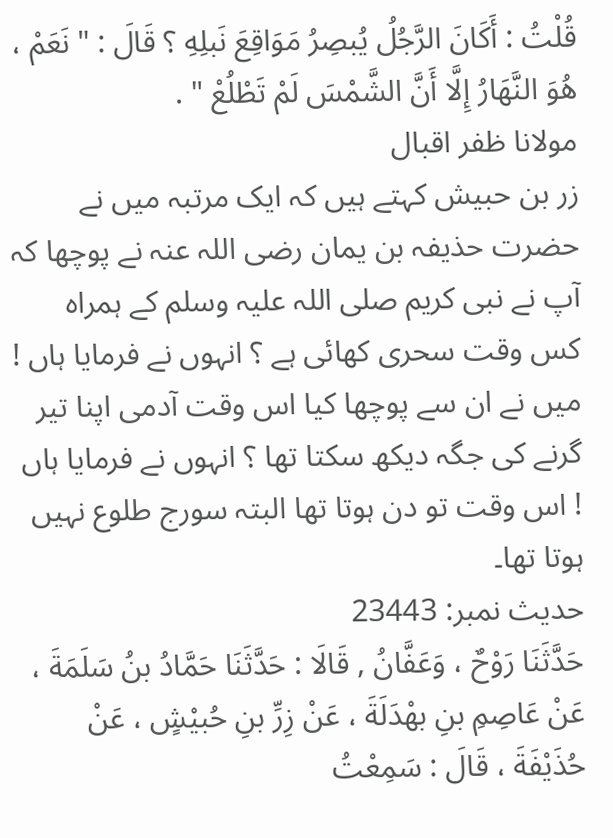قُلْتُ : أَكَانَ الرَّجُلُ يُبصِرُ مَوَاقِعَ نَبلِهِ ؟ قَالَ : " نَعَمْ ، هُوَ النَّهَارُ إِلَّا أَنَّ الشَّمْسَ لَمْ تَطْلُعْ " .
مولانا ظفر اقبال
زر بن حبیش کہتے ہیں کہ ایک مرتبہ میں نے حضرت حذیفہ بن یمان رضی اللہ عنہ نے پوچھا کہ آپ نے نبی کریم صلی اللہ علیہ وسلم کے ہمراہ کس وقت سحری کھائی ہے ؟ انہوں نے فرمایا ہاں ! میں نے ان سے پوچھا کیا اس وقت آدمی اپنا تیر گرنے کی جگہ دیکھ سکتا تھا ؟ انہوں نے فرمایا ہاں ! اس وقت تو دن ہوتا تھا البتہ سورج طلوع نہیں ہوتا تھا۔
حدیث نمبر: 23443
حَدَّثَنَا رَوْحٌ ، وَعَفَّانُ , قَالَا : حَدَّثَنَا حَمَّادُ بنُ سَلَمَةَ ، عَنْ عَاصِمِ بنِ بهْدَلَةَ ، عَنْ زِرِّ بنِ حُبيْشٍ ، عَنْ حُذَيْفَةَ ، قَالَ : سَمِعْتُ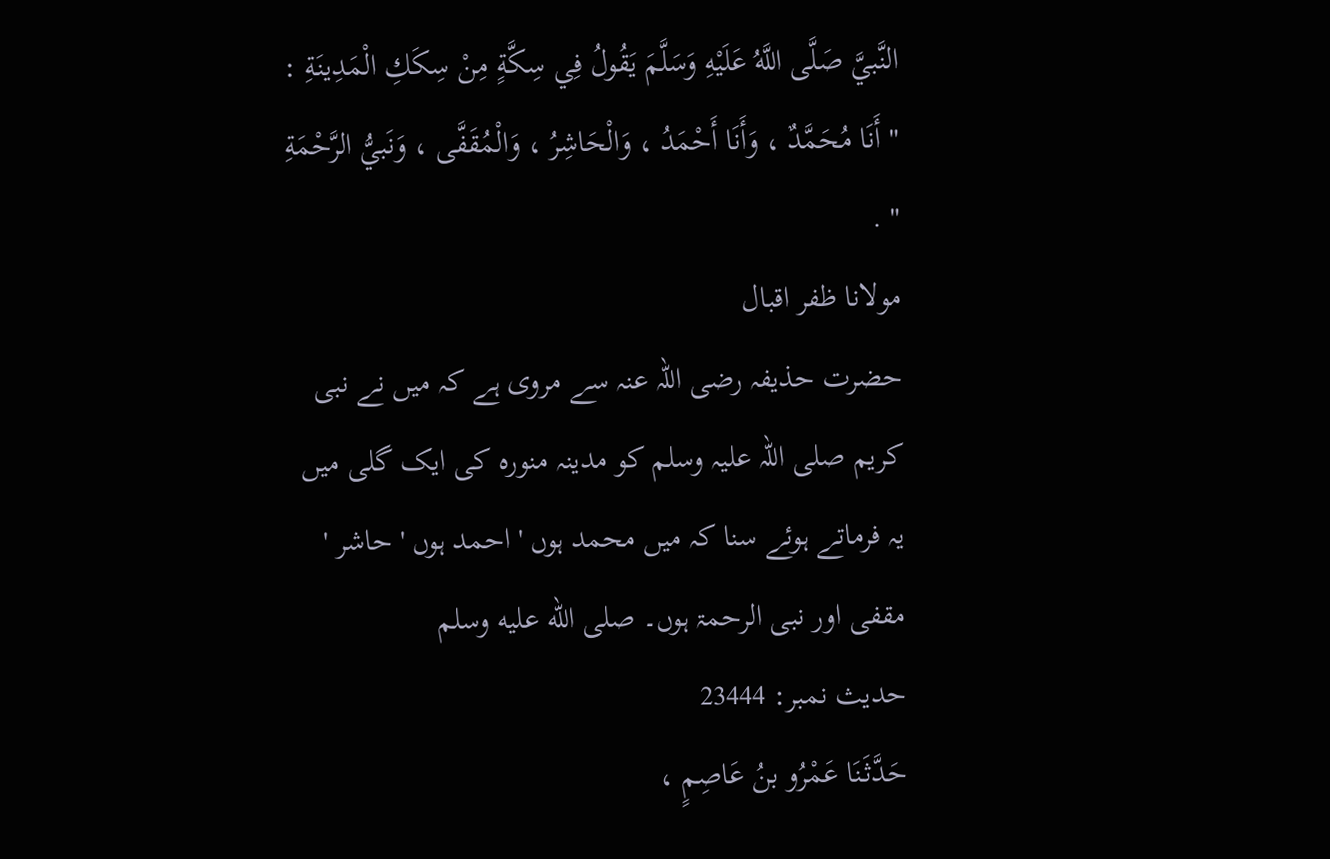النَّبيَّ صَلَّى اللَّهُ عَلَيْهِ وَسَلَّمَ يَقُولُ فِي سِكَّةٍ مِنْ سِكَكِ الْمَدِينَةِ : " أَنَا مُحَمَّدٌ ، وَأَنَا أَحْمَدُ ، وَالْحَاشِرُ ، وَالْمُقَفَّى ، وَنَبيُّ الرَّحْمَةِ " .
مولانا ظفر اقبال
حضرت حذیفہ رضی اللہ عنہ سے مروی ہے کہ میں نے نبی کریم صلی اللہ علیہ وسلم کو مدینہ منورہ کی ایک گلی میں یہ فرماتے ہوئے سنا کہ میں محمد ہوں ' احمد ہوں ' حاشر ' مقفی اور نبی الرحمۃ ہوں۔ صلى الله عليه وسلم
حدیث نمبر: 23444
حَدَّثَنَا عَمْرُو بنُ عَاصِمٍ ،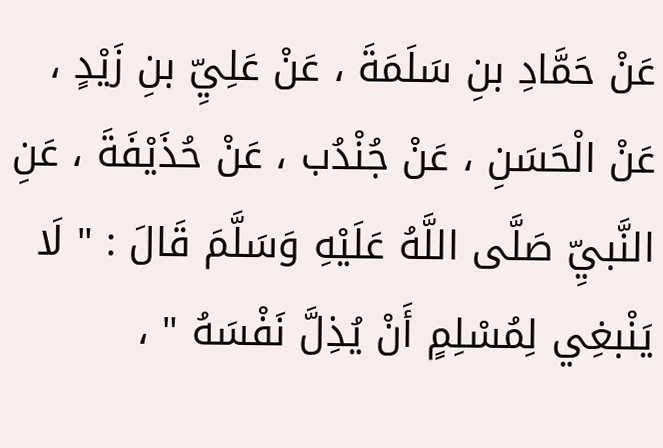عَنْ حَمَّادِ بنِ سَلَمَةَ ، عَنْ عَلِيِّ بنِ زَيْدٍ ، عَنْ الْحَسَنِ ، عَنْ جُنْدُب ، عَنْ حُذَيْفَةَ ، عَنِ النَّبيِّ صَلَّى اللَّهُ عَلَيْهِ وَسَلَّمَ قَالَ : " لَا يَنْبغِي لِمُسْلِمٍ أَنْ يُذِلَّ نَفْسَهُ " ،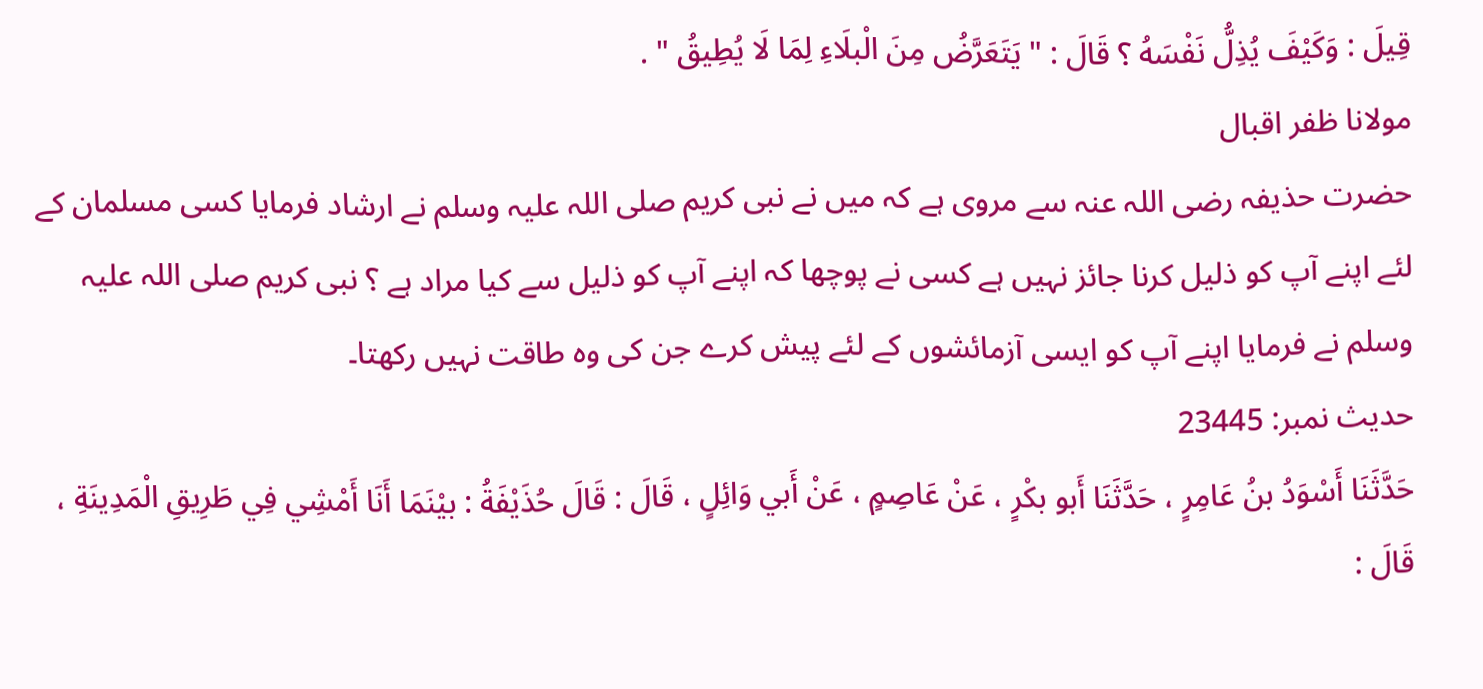قِيلَ : وَكَيْفَ يُذِلُّ نَفْسَهُ ؟ قَالَ : " يَتَعَرَّضُ مِنَ الْبلَاءِ لِمَا لَا يُطِيقُ " .
مولانا ظفر اقبال
حضرت حذیفہ رضی اللہ عنہ سے مروی ہے کہ میں نے نبی کریم صلی اللہ علیہ وسلم نے ارشاد فرمایا کسی مسلمان کے لئے اپنے آپ کو ذلیل کرنا جائز نہیں ہے کسی نے پوچھا کہ اپنے آپ کو ذلیل سے کیا مراد ہے ؟ نبی کریم صلی اللہ علیہ وسلم نے فرمایا اپنے آپ کو ایسی آزمائشوں کے لئے پیش کرے جن کی وہ طاقت نہیں رکھتا۔
حدیث نمبر: 23445
حَدَّثَنَا أَسْوَدُ بنُ عَامِرٍ ، حَدَّثَنَا أَبو بكْرٍ ، عَنْ عَاصِمٍ ، عَنْ أَبي وَائِلٍ ، قَالَ : قَالَ حُذَيْفَةُ : بيْنَمَا أَنَا أَمْشِي فِي طَرِيقِ الْمَدِينَةِ ، قَالَ :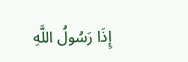إِذَا رَسُولُ اللَّهِ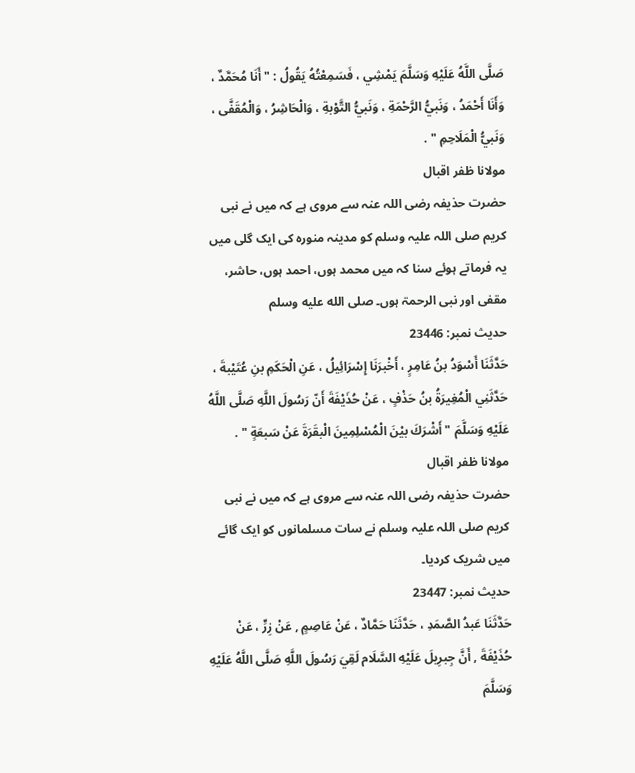صَلَّى اللَّهُ عَلَيْهِ وَسَلَّمَ يَمْشِي ، فَسَمِعْتُهُ يَقُولُ : " أَنَا مُحَمَّدٌ ، وَأَنَا أَحْمَدُ ، وَنَبيُّ الرَّحْمَةِ ، وَنَبيُّ التَّوْبةِ ، وَالْحَاشِرُ ، وَالْمُقَفَّى ، وَنَبيُّ الْمَلَاحِمِ " .
مولانا ظفر اقبال
حضرت حذیفہ رضی اللہ عنہ سے مروی ہے کہ میں نے نبی کریم صلی اللہ علیہ وسلم کو مدینہ منورہ کی ایک گلی میں یہ فرماتے ہوئے سنا کہ میں محمد ہوں، احمد ہوں، حاشر، مقفی اور نبی الرحمۃ ہوں۔ صلى الله عليه وسلم
حدیث نمبر: 23446
حَدَّثَنَا أَسْوَدُ بنُ عَامِرٍ ، أَخْبرَنَا إِسْرَائِيلُ ، عَنِ الْحَكَمِ بنِ عُتَيْبةَ ، حَدَّثَنِي الْمُغِيرَةُ بنُ حَذْفٍ ، عَنْ حُذَيْفَةَ أَنّ رَسُولَ اللَّهِ صَلَّى اللَّهُ عَلَيْهِ وَسَلَّمَ " أَشْرَكَ بيْنَ الْمُسْلِمِينَ الْبقَرَةَ عَنْ سَبعَةٍ " .
مولانا ظفر اقبال
حضرت حذیفہ رضی اللہ عنہ سے مروی ہے کہ میں نے نبی کریم صلی اللہ علیہ وسلم نے سات مسلمانوں کو ایک گائے میں شریک کردیا۔
حدیث نمبر: 23447
حَدَّثَنَا عَبدُ الصَّمَدِ ، حَدَّثَنَا حَمَّادٌ ، عَنْ عَاصِمٍ , عَنْ زِرٍّ ، عَنْ حُذَيْفَةَ , أَنَّ جِبرِيلَ عَلَيْهِ السَّلَام لَقِيَ رَسُولَ اللَّهِ صَلَّى اللَّهُ عَلَيْهِ وَسَلَّمَ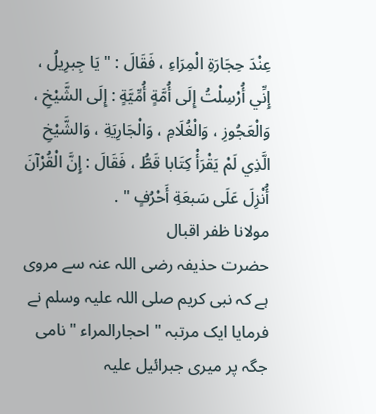عِنْدَ حِجَارَةِ الْمِرَاءِ ، فَقَالَ : " يَا جِبرِيلُ ، إِنِّي أُرْسِلْتُ إِلَى أُمَّةٍ أُمِّيَّةٍ : إِلَى الشَّيْخِ ، وَالْعَجُوزِ ، وَالْغُلَامِ ، وَالْجَارِيَةِ ، وَالشَّيْخِ الَّذِي لَمْ يَقْرَأْ كِتَابا قَطُّ ، فَقَالَ : إِنَّ الْقُرْآنَ أُنْزِلَ عَلَى سَبعَةِ أَحْرُفٍ " .
مولانا ظفر اقبال
حضرت حذیفہ رضی اللہ عنہ سے مروی ہے کہ نبی کریم صلی اللہ علیہ وسلم نے فرمایا ایک مرتبہ " احجارالمراء " نامی جگہ پر میری جبرائیل علیہ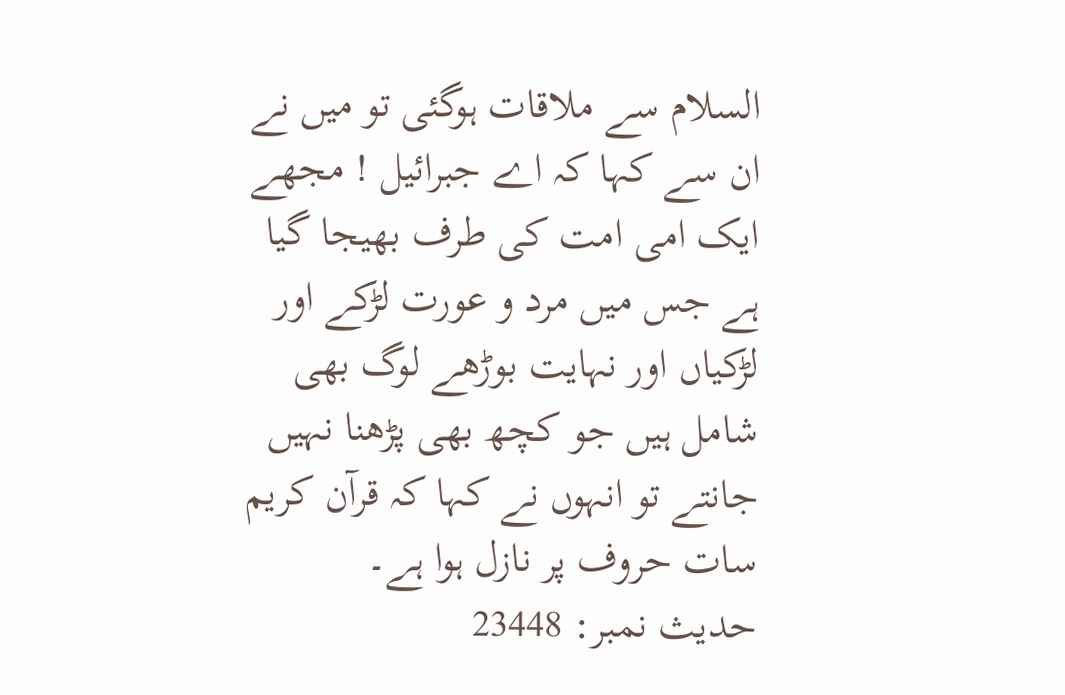السلام سے ملاقات ہوگئی تو میں نے ان سے کہا کہ اے جبرائیل ! مجھے ایک امی امت کی طرف بھیجا گیا ہے جس میں مرد و عورت لڑکے اور لڑکیاں اور نہایت بوڑھے لوگ بھی شامل ہیں جو کچھ بھی پڑھنا نہیں جانتے تو انہوں نے کہا کہ قرآن کریم سات حروف پر نازل ہوا ہے۔
حدیث نمبر: 23448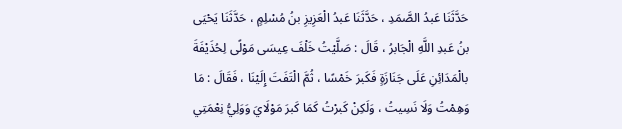حَدَّثَنَا عَبدُ الصَّمَدِ ، حَدَّثَنَا عَبدُ الْعَزِيزِ بنُ مُسْلِمٍ ، حَدَّثَنَا يَحْيَى بنُ عَبدِ اللَّهِ الْجَابرُ ، قَالَ : صَلَّيْتُ خَلْفَ عِيسَى مَوْلًى لِحُذَيْفَةَ بالْمَدَائِنِ عَلَى جَنَازَةٍ فَكَبرَ خَمْسًا ، ثُمَّ الْتَفَتَ إِلَيْنَا ، فَقَالَ : مَا وَهِمْتُ وَلَا نَسِيتُ ، وَلَكِنْ كَبرْتُ كَمَا كَبرَ مَوْلَايَ وَوَلِيُّ نِعْمَتِي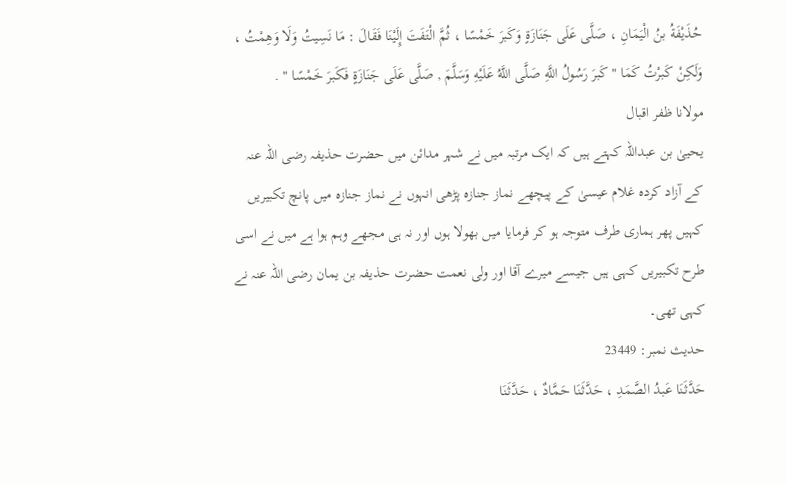حُذَيْفَةُ بنُ الْيَمَانِ ، صَلَّى عَلَى جَنَازَةٍ وَكَبرَ خَمْسًا ، ثُمَّ الْتَفَتَ إِلَيْنَا فَقَالَ : مَا نَسِيتُ وَلَا وَهِمْتُ ، وَلَكِنْ كَبرْتُ كَمَا " كَبرَ رَسُولُ اللَّهِ صَلَّى اللَّهُ عَلَيْهِ وَسَلَّمَ , صَلَّى عَلَى جَنَازَةٍ فَكَبرَ خَمْسًا " .
مولانا ظفر اقبال
یحییٰ بن عبداللہ کہتے ہیں کہ ایک مرتبہ میں نے شہر مدائن میں حضرت حذیفہ رضی اللہ عنہ کے آزاد کردہ غلام عیسیٰ کے پیچھے نماز جنازہ پڑھی انہوں نے نماز جنازہ میں پانچ تکبیریں کہیں پھر ہماری طرف متوجہ ہو کر فرمایا میں بھولا ہوں اور نہ ہی مجھے وہم ہوا ہے میں نے اسی طرح تکبیریں کہی ہیں جیسے میرے آقا اور ولی نعمت حضرت حذیفہ بن یمان رضی اللہ عنہ نے کہی تھی۔
حدیث نمبر: 23449
حَدَّثَنَا عَبدُ الصَّمَدِ ، حَدَّثَنَا حَمَّادٌ ، حَدَّثَنَا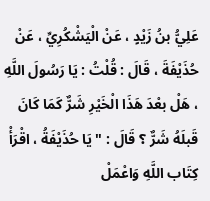عَلِيُّ بنُ زَيْدٍ ، عَنْ الْيَشْكُرِيِّ ، عَنْ حُذَيْفَةَ ، قَالَ : قُلْتُ : يَا رَسُولَ اللَّهِ ، هَلْ بعْدَ هَذَا الْخَيْرِ شَرٌّ كَمَا كَانَ قَبلَهُ شَرٌّ ؟ قَالَ : " يَا حُذَيْفَةُ ، اقْرَأْ كِتَاب اللَّهِ وَاعْمَلْ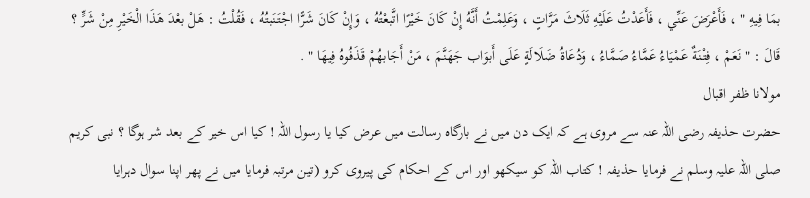بمَا فِيهِ " ، فَأَعْرَضَ عَنِّي ، فَأَعَدْتُ عَلَيْهِ ثَلَاثَ مَرَّاتٍ ، وَعَلِمْتُ أَنَّهُ إِنْ كَانَ خَيْرًا اتَّبعْتُهُ ، وَإِنْ كَانَ شَرًّا اجْتَنَبتُهُ ، فَقُلْتُ : هَلْ بعْدَ هَذَا الْخَيْرِ مِنْ شَرٍّ ؟ قَالَ : " نَعَمْ ، فِتْنَةٌ عَمْيَاءُ عَمَّاءُ صَمَّاءُ ، وَدُعَاةُ ضَلَالَةٍ عَلَى أَبوَاب جَهَنَّمَ ، مَنْ أَجَابهُمْ قَذَفُوهُ فِيهَا " .
مولانا ظفر اقبال
حضرت حذیفہ رضی اللہ عنہ سے مروی ہے کہ ایک دن میں نے بارگاہ رسالت میں عرض کیا یا رسول اللہ ! کیا اس خیر کے بعد شر ہوگا ؟ نبی کریم صلی اللہ علیہ وسلم نے فرمایا حذیفہ ! کتاب اللہ کو سیکھو اور اس کے احکام کی پیروی کرو (تین مرتبہ فرمایا میں نے پھر اپنا سوال دہرایا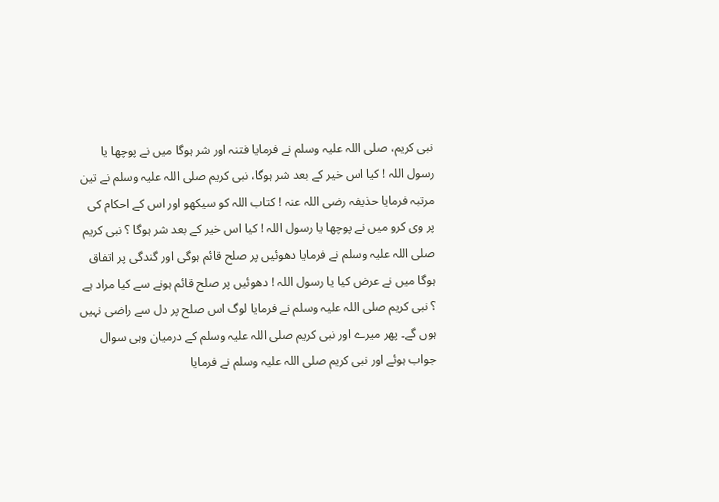نبی کریم، صلی اللہ علیہ وسلم نے فرمایا فتنہ اور شر ہوگا میں نے پوچھا یا رسول اللہ ! کیا اس خیر کے بعد شر ہوگا، نبی کریم صلی اللہ علیہ وسلم نے تین مرتبہ فرمایا حذیفہ رضی اللہ عنہ ! کتاب اللہ کو سیکھو اور اس کے احکام کی پر وی کرو میں نے پوچھا یا رسول اللہ ! کیا اس خیر کے بعد شر ہوگا ؟ نبی کریم صلی اللہ علیہ وسلم نے فرمایا دھوئیں پر صلح قائم ہوگی اور گندگی پر اتفاق ہوگا میں نے عرض کیا یا رسول اللہ ! دھوئیں پر صلح قائم ہونے سے کیا مراد ہے ؟ نبی کریم صلی اللہ علیہ وسلم نے فرمایا لوگ اس صلح پر دل سے راضی نہیں ہوں گے۔ پھر میرے اور نبی کریم صلی اللہ علیہ وسلم کے درمیان وہی سوال جواب ہوئے اور نبی کریم صلی اللہ علیہ وسلم نے فرمایا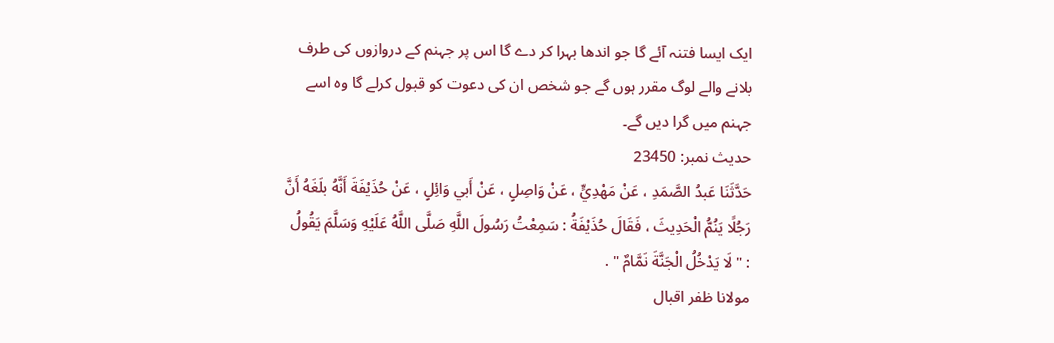ایک ایسا فتنہ آئے گا جو اندھا بہرا کر دے گا اس پر جہنم کے دروازوں کی طرف بلانے والے لوگ مقرر ہوں گے جو شخص ان کی دعوت کو قبول کرلے گا وہ اسے جہنم میں گرا دیں گے۔
حدیث نمبر: 23450
حَدَّثَنَا عَبدُ الصَّمَدِ ، عَنْ مَهْدِيٍّ ، عَنْ وَاصِلٍ ، عَنْ أَبي وَائِلٍ ، عَنْ حُذَيْفَةَ أَنَّهُ بلَغَهُ أَنَّ رَجُلًا يَنُمُّ الْحَدِيثَ ، فَقَالَ حُذَيْفَةُ : سَمِعْتُ رَسُولَ اللَّهِ صَلَّى اللَّهُ عَلَيْهِ وَسَلَّمَ يَقُولُ : " لَا يَدْخُلُ الْجَنَّةَ نَمَّامٌ " .
مولانا ظفر اقبال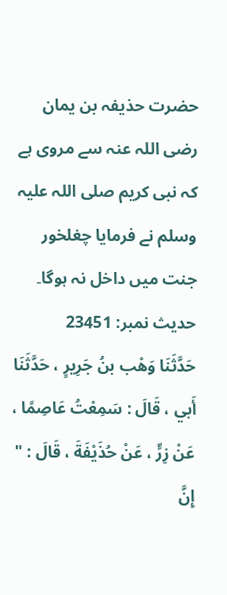حضرت حذیفہ بن یمان رضی اللہ عنہ سے مروی ہے کہ نبی کریم صلی اللہ علیہ وسلم نے فرمایا چغلخور جنت میں داخل نہ ہوگا۔
حدیث نمبر: 23451
حَدَّثَنَا وَهْب بنُ جَرِيرٍ ، حَدَّثَنَا أَبي ، قَالَ : سَمِعْتُ عَاصِمًا ، عَنْ زِرٍّ ، عَنْ حُذَيْفَةَ ، قَالَ : " إِنَّ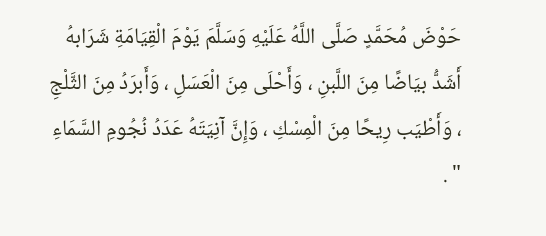حَوْضَ مُحَمَّدٍ صَلَّى اللَّهُ عَلَيْهِ وَسَلَّمَ يَوْمَ الْقِيَامَةِ شَرَابهُ أَشَدُّ بيَاضًا مِنَ اللَّبنِ ، وَأَحْلَى مِنَ الْعَسَلِ ، وَأَبرَدُ مِنَ الثَّلْجِ ، وَأَطْيَب رِيحًا مِنَ الْمِسْكِ ، وَإِنَّ آنِيَتَهُ عَدَدُ نُجُومِ السَّمَاءِ " .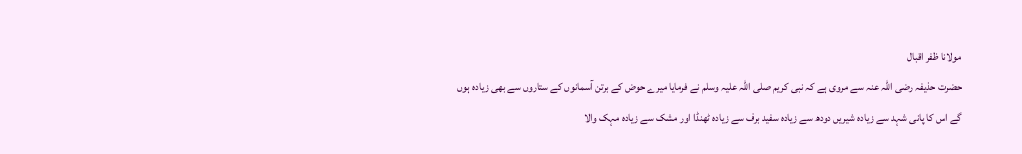مولانا ظفر اقبال
حضرت حذیفہ رضی اللہ عنہ سے مروی ہے کہ نبی کریم صلی اللہ علیہ وسلم نے فرمایا میرے حوض کے برتن آسمانوں کے ستاروں سے بھی زیادہ ہوں گے اس کا پانی شہد سے زیادہ شیریں دودھ سے زیادہ سفید برف سے زیادہ ٹھنڈا اور مشک سے زیادہ مہک والا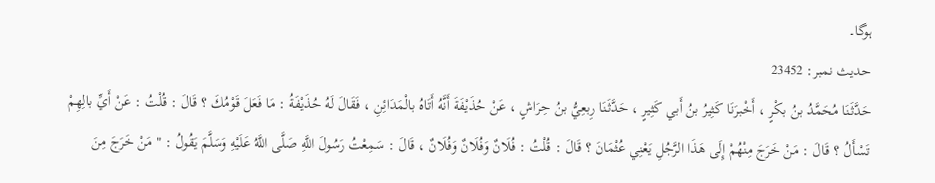ہوگا۔
حدیث نمبر: 23452
حَدَّثَنَا مُحَمَّدُ بنُ بكْرٍ ، أَخْبرَنَا كَثِيرُ بنُ أَبي كَثِيرٍ ، حَدَّثَنَا رِبعِيُّ بنُ حِرَاشٍ ، عَنْ حُذَيْفَةَ أَنَّهُ أَتَاهُ بالْمَدَائِنِ ، فَقَالَ لَهُ حُذَيْفَةُ : مَا فَعَلَ قَوْمُكَ ؟ قَالَ : قُلْتُ : عَنْ أَيِّ بالِهِمْ تَسْأَلُ ؟ قَالَ : مَنْ خَرَجَ مِنْهُمْ إِلَى هَذَا الرَّجُلِ يَعْنِي عُثْمَانَ ؟ قَالَ : قُلْتُ : فُلَانٌ وَفُلَانٌ وَفُلَانٌ ، قَالَ : سَمِعْتُ رَسُولَ اللَّهِ صَلَّى اللَّهُ عَلَيْهِ وَسَلَّمَ يَقُولُ : " مَنْ خَرَجَ مِنَ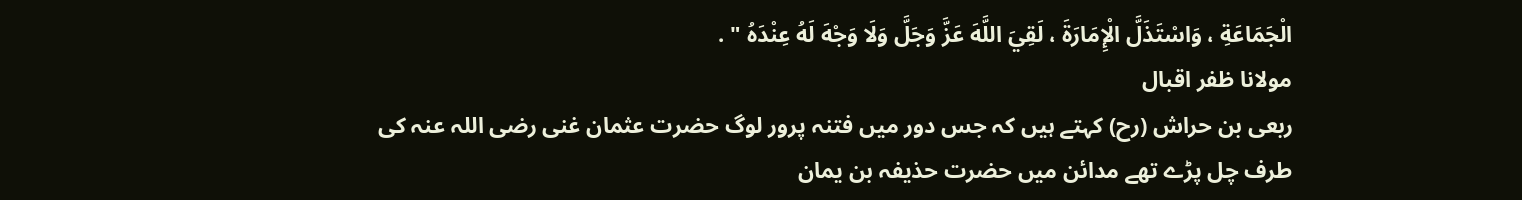الْجَمَاعَةِ ، وَاسْتَذَلَّ الْإِمَارَةَ ، لَقِيَ اللَّهَ عَزَّ وَجَلَّ وَلَا وَجْهَ لَهُ عِنْدَهُ " .
مولانا ظفر اقبال
ربعی بن حراش (رح) کہتے ہیں کہ جس دور میں فتنہ پرور لوگ حضرت عثمان غنی رضی اللہ عنہ کی طرف چل پڑے تھے مدائن میں حضرت حذیفہ بن یمان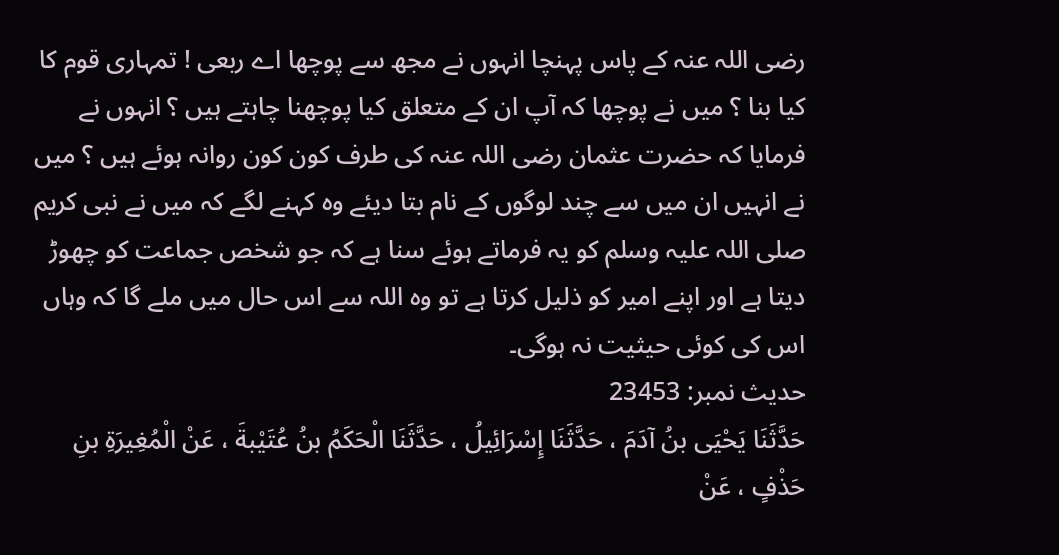رضی اللہ عنہ کے پاس پہنچا انہوں نے مجھ سے پوچھا اے ربعی ! تمہاری قوم کا کیا بنا ؟ میں نے پوچھا کہ آپ ان کے متعلق کیا پوچھنا چاہتے ہیں ؟ انہوں نے فرمایا کہ حضرت عثمان رضی اللہ عنہ کی طرف کون کون روانہ ہوئے ہیں ؟ میں نے انہیں ان میں سے چند لوگوں کے نام بتا دیئے وہ کہنے لگے کہ میں نے نبی کریم صلی اللہ علیہ وسلم کو یہ فرماتے ہوئے سنا ہے کہ جو شخص جماعت کو چھوڑ دیتا ہے اور اپنے امیر کو ذلیل کرتا ہے تو وہ اللہ سے اس حال میں ملے گا کہ وہاں اس کی کوئی حیثیت نہ ہوگی۔
حدیث نمبر: 23453
حَدَّثَنَا يَحْيَى بنُ آدَمَ ، حَدَّثَنَا إِسْرَائِيلُ ، حَدَّثَنَا الْحَكَمُ بنُ عُتَيْبةَ ، عَنْ الْمُغِيرَةِ بنِ حَذْفٍ ، عَنْ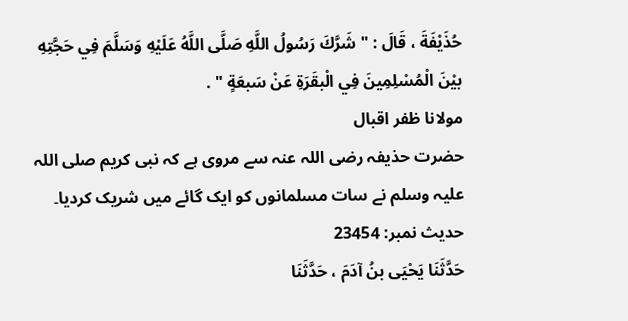حُذَيْفَةَ ، قَالَ : " شَرَّكَ رَسُولُ اللَّهِ صَلَّى اللَّهُ عَلَيْهِ وَسَلَّمَ فِي حَجَّتِهِ بيْنَ الْمُسْلِمِينَ فِي الْبقَرَةِ عَنْ سَبعَةٍ " .
مولانا ظفر اقبال
حضرت حذیفہ رضی اللہ عنہ سے مروی ہے کہ نبی کریم صلی اللہ علیہ وسلم نے سات مسلمانوں کو ایک گائے میں شریک کردیا۔
حدیث نمبر: 23454
حَدَّثَنَا يَحْيَى بنُ آدَمَ ، حَدَّثَنَا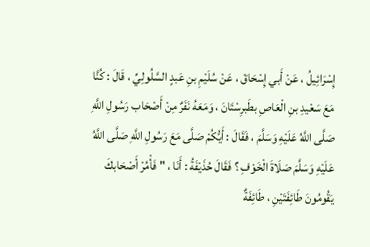إِسْرَائِيلُ ، عَنْ أَبي إِسْحَاقَ ، عَنْ سُلَيْمِ بنِ عَبدٍ السَّلُولِيِّ ، قَالَ : كُنَّا مَعَ سَعْيدِ بنِ الْعَاصِ بطَبرِسْتَانَ ، وَمَعَهُ نَفَرٌ مِنْ أَصْحَاب رَسُولِ اللَّهِ صَلَّى اللَّهُ عَلَيْهِ وَسَلَّمَ ، فَقَالَ : أَيُّكُمْ صَلَّى مَعَ رَسُولِ اللَّهِ صَلَّى اللَّهُ عَلَيْهِ وَسَلَّمَ صَلَاةَ الْخَوْفِ ؟ فَقَالَ حُذَيْفَةُ : أَنَا ، " فَأْمُرْ أَصْحَابكَ يَقُومُونَ طَائِفَتَيْنِ ، طَائِفَةٌ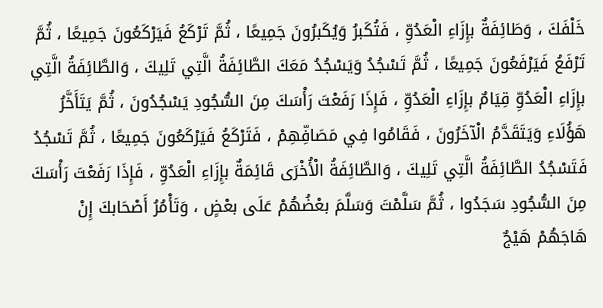خَلْفَكَ ، وَطَائِفَةٌ بإِزَاءِ الْعَدُوِّ ، فَتُكَبرُ وَيُكَبرُونَ جَمِيعًا ، ثُمَّ تَرْكَعُ فَيَرْكَعُونَ جَمِيعًا ، ثُمَّ تَرْفَعُ فَيَرْفَعُونَ جَمِيعًا ، ثُمَّ تَسْجُدُ وَيَسْجُدُ مَعَكَ الطَّائِفَةُ الَّتِي تَلِيكَ ، وَالطَّائِفَةُ الَّتِي بإِزَاءِ الْعَدُوِّ قِيَامٌ بإِزَاءِ الْعَدُوِّ ، فَإِذَا رَفَعْتَ رَأْسَكَ مِنَ السُّجُودِ يَسْجُدُونَ ، ثُمَّ يَتَأَخَّرُ هَؤُلَاءِ وَيَتَقَدَّمُ الْآخَرُونَ ، فَقَامُوا فِي مَصَافِّهِمْ ، فَتَرْكَعُ فَيَرْكَعُونَ جَمِيعًا ، ثُمَّ تَسْجُدُ فَتَسْجُدُ الطَّائِفَةُ الَّتِي تَلِيكَ ، وَالطَّائِفَةُ الْأُخْرَى قَائِمَةٌ بإِزَاءِ الْعَدُوِّ ، فَإِذَا رَفَعْتَ رَأْسَكَ مِنَ السُّجُودِ سَجَدُوا ، ثُمَّ سَلَّمْتَ وَسَلَّمَ بعْضُهُمْ عَلَى بعْضٍ ، وَتَأْمُرُ أَصْحَابكَ إِنْ هَاجَهُمْ هَيْجٌ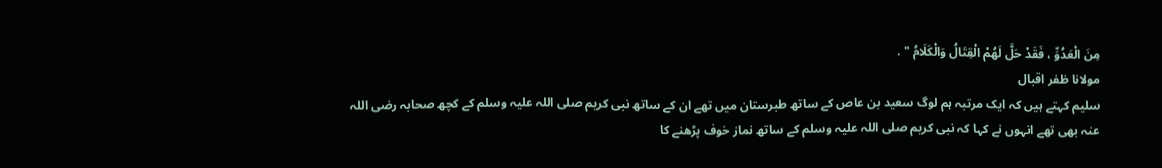مِنَ الْعَدُوِّ ، فَقَدْ حَلَّ لَهُمْ الْقِتَالُ وَالْكَلَامُ " .
مولانا ظفر اقبال
سلیم کہتے ہیں کہ ایک مرتبہ ہم لوگ سعید بن عاص کے ساتھ طبرستان میں تھے ان کے ساتھ نبی کریم صلی اللہ علیہ وسلم کے کچھ صحابہ رضی اللہ عنہ بھی تھے انہوں نے کہا کہ نبی کریم صلی اللہ علیہ وسلم کے ساتھ نماز خوف پڑھنے کا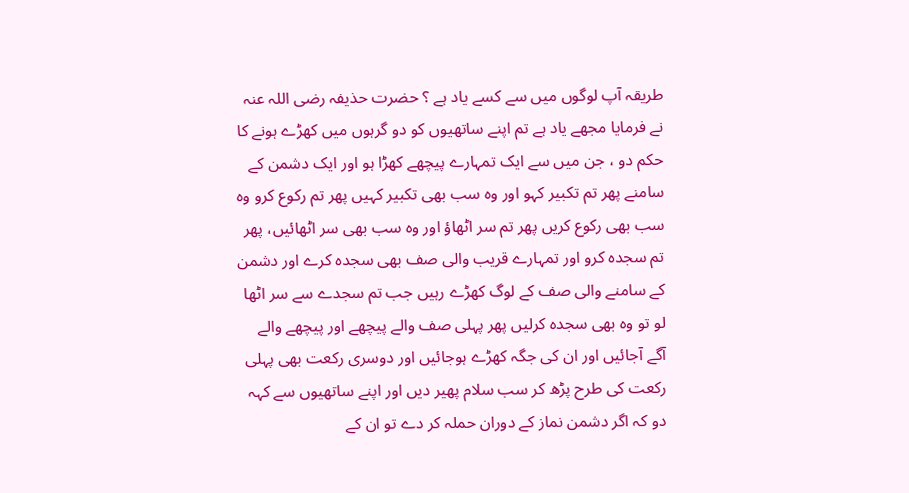طریقہ آپ لوگوں میں سے کسے یاد ہے ؟ حضرت حذیفہ رضی اللہ عنہ نے فرمایا مجھے یاد ہے تم اپنے ساتھیوں کو دو گرہوں میں کھڑے ہونے کا حکم دو ، جن میں سے ایک تمہارے پیچھے کھڑا ہو اور ایک دشمن کے سامنے پھر تم تکبیر کہو اور وہ سب بھی تکبیر کہیں پھر تم رکوع کرو وہ سب بھی رکوع کریں پھر تم سر اٹھاؤ اور وہ سب بھی سر اٹھائیں، پھر تم سجدہ کرو اور تمہارے قریب والی صف بھی سجدہ کرے اور دشمن کے سامنے والی صف کے لوگ کھڑے رہیں جب تم سجدے سے سر اٹھا لو تو وہ بھی سجدہ کرلیں پھر پہلی صف والے پیچھے اور پیچھے والے آگے آجائیں اور ان کی جگہ کھڑے ہوجائیں اور دوسری رکعت بھی پہلی رکعت کی طرح پڑھ کر سب سلام پھیر دیں اور اپنے ساتھیوں سے کہہ دو کہ اگر دشمن نماز کے دوران حملہ کر دے تو ان کے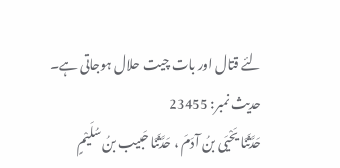لئے قتال اور بات چیت حلال ہوجاتی ہے۔
حدیث نمبر: 23455
حَدَّثَنَا يَحْيَى بنُ آدَمَ ، حَدَّثَنَا حَبيب بنُ سُلَيْمٍ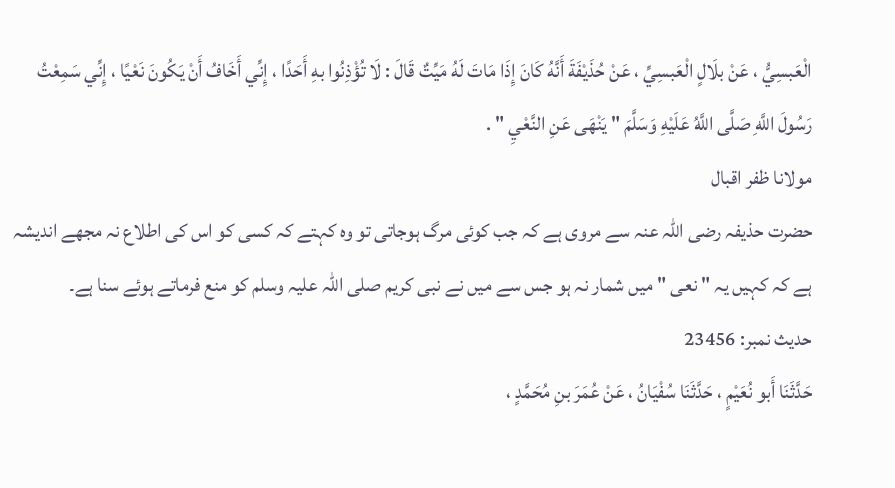الْعَبسِيُّ ، عَنْ بلَالٍ الْعَبسِيِّ ، عَنْ حُذَيْفَةَ أَنَّهُ كَانَ إِذَا مَاتَ لَهُ مَيِّتٌ قَالَ : لَا تُؤْذِنُوا بهِ أَحَدًا ، إِنِّي أَخَافُ أَنْ يَكُونَ نَعْيًا ، إِنِّي سَمِعْتُ رَسُولَ اللَّهِ صَلَّى اللَّهُ عَلَيْهِ وَسَلَّمَ " يَنْهَى عَنِ النَّعْيِ " .
مولانا ظفر اقبال
حضرت حذیفہ رضی اللہ عنہ سے مروی ہے کہ جب کوئی مرگ ہوجاتی تو وہ کہتے کہ کسی کو اس کی اطلاع نہ مجھے اندیشہ ہے کہ کہیں یہ " نعی " میں شمار نہ ہو جس سے میں نے نبی کریم صلی اللہ علیہ وسلم کو منع فرماتے ہوئے سنا ہے۔
حدیث نمبر: 23456
حَدَّثَنَا أَبو نُعَيْمٍ ، حَدَّثَنَا سُفْيَانُ ، عَنْ عُمَرَ بنِ مُحَمَّدٍ ،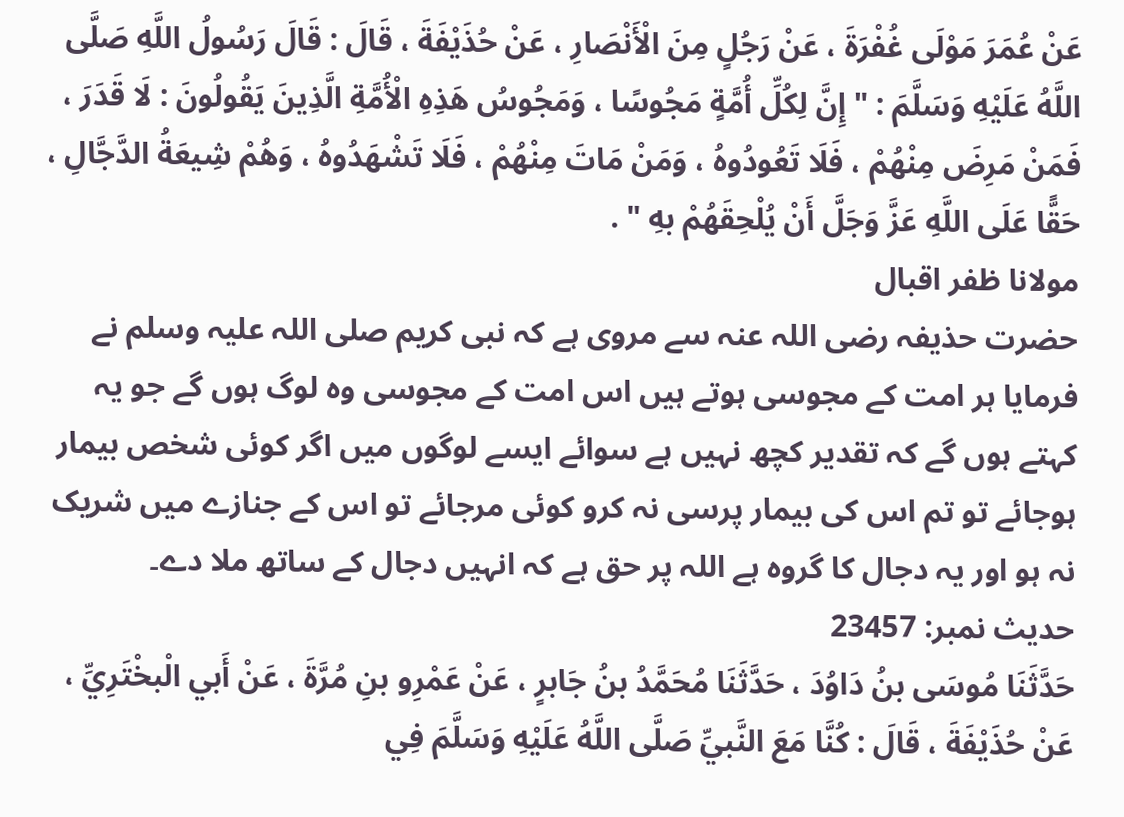عَنْ عُمَرَ مَوْلَى غُفْرَةَ ، عَنْ رَجُلٍ مِنَ الْأَنْصَارِ ، عَنْ حُذَيْفَةَ ، قَالَ : قَالَ رَسُولُ اللَّهِ صَلَّى اللَّهُ عَلَيْهِ وَسَلَّمَ : " إِنَّ لِكُلِّ أُمَّةٍ مَجُوسًا ، وَمَجُوسُ هَذِهِ الْأُمَّةِ الَّذِينَ يَقُولُونَ : لَا قَدَرَ ، فَمَنْ مَرِضَ مِنْهُمْ ، فَلَا تَعُودُوهُ ، وَمَنْ مَاتَ مِنْهُمْ ، فَلَا تَشْهَدُوهُ ، وَهُمْ شِيعَةُ الدَّجَّالِ ، حَقًّا عَلَى اللَّهِ عَزَّ وَجَلَّ أَنْ يُلْحِقَهُمْ بهِ " .
مولانا ظفر اقبال
حضرت حذیفہ رضی اللہ عنہ سے مروی ہے کہ نبی کریم صلی اللہ علیہ وسلم نے فرمایا ہر امت کے مجوسی ہوتے ہیں اس امت کے مجوسی وہ لوگ ہوں گے جو یہ کہتے ہوں گے کہ تقدیر کچھ نہیں ہے سوائے ایسے لوگوں میں اگر کوئی شخص بیمار ہوجائے تو تم اس کی بیمار پرسی نہ کرو کوئی مرجائے تو اس کے جنازے میں شریک نہ ہو اور یہ دجال کا گروہ ہے اللہ پر حق ہے کہ انہیں دجال کے ساتھ ملا دے۔
حدیث نمبر: 23457
حَدَّثَنَا مُوسَى بنُ دَاوُدَ ، حَدَّثَنَا مُحَمَّدُ بنُ جَابرٍ ، عَنْ عَمْرِو بنِ مُرَّةَ ، عَنْ أَبي الْبخْتَرِيِّ ، عَنْ حُذَيْفَةَ ، قَالَ : كُنَّا مَعَ النَّبيِّ صَلَّى اللَّهُ عَلَيْهِ وَسَلَّمَ فِي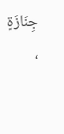جِنَازَةٍ ،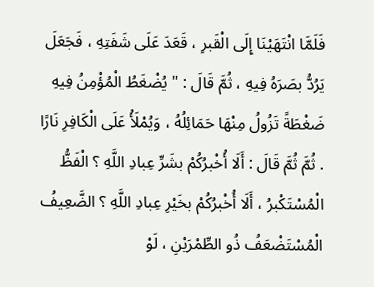فَلَمَّا انْتَهَيْنَا إِلَى الْقَبرِ ، قَعَدَ عَلَى شَفَتِهِ ، فَجَعَلَ يَرُدُّ بصَرَهُ فِيهِ ، ثُمَّ قَالَ : " يُضْغَطُ الْمُؤْمِنُ فِيهِ ضَغْطَةً تَزُولُ مِنْهَا حَمَائِلُهُ ، وَيُمْلَأُ عَلَى الْكَافِرِ نَارًا . ثُمَّ ثُمَّ قَالَ : أَلَا أُخْبرُكُمْ بشَرِّ عِبادِ اللَّهِ ؟ الْفَظُّ الْمُسْتَكْبرُ ، أَلَا أُخْبرُكُمْ بخَيْرِ عِبادِ اللَّهِ ؟ الضَّعِيفُ الْمُسْتَضْعَفُ ذُو الطِّمْرَيْنِ ، لَوْ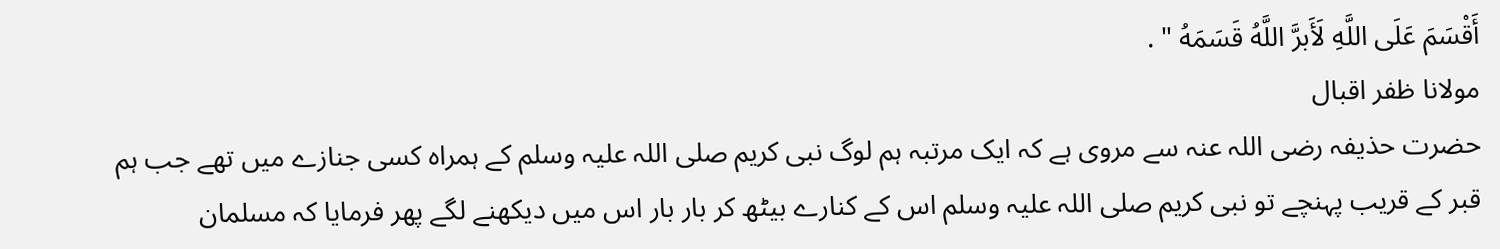أَقْسَمَ عَلَى اللَّهِ لَأَبرَّ اللَّهُ قَسَمَهُ " .
مولانا ظفر اقبال
حضرت حذیفہ رضی اللہ عنہ سے مروی ہے کہ ایک مرتبہ ہم لوگ نبی کریم صلی اللہ علیہ وسلم کے ہمراہ کسی جنازے میں تھے جب ہم قبر کے قریب پہنچے تو نبی کریم صلی اللہ علیہ وسلم اس کے کنارے بیٹھ کر بار بار اس میں دیکھنے لگے پھر فرمایا کہ مسلمان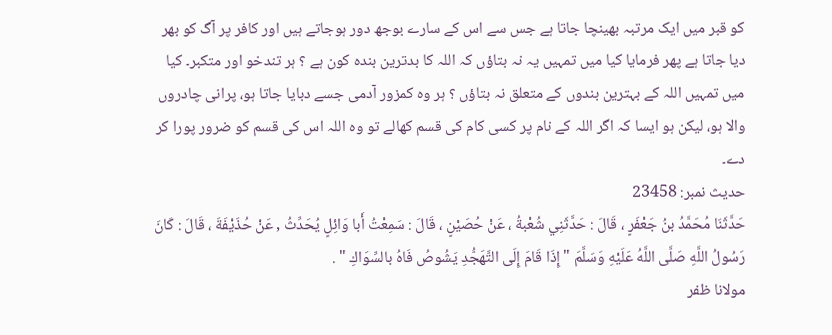کو قبر میں ایک مرتبہ بھینچا جاتا ہے جس سے اس کے سارے بوجھ دور ہوجاتے ہیں اور کافر پر آگ کو بھر دیا جاتا ہے پھر فرمایا کیا میں تمہیں یہ نہ بتاؤں کہ اللہ کا بدترین بندہ کون ہے ؟ ہر تندخو اور متکبر۔ کیا میں تمہیں اللہ کے بہترین بندوں کے متعلق نہ بتاؤں ؟ ہر وہ کمزور آدمی جسے دبایا جاتا ہو، پرانی چادروں والا ہو، لیکن ہو ایسا کہ اگر اللہ کے نام پر کسی کام کی قسم کھالے تو وہ اللہ اس کی قسم کو ضرور پورا کر دے۔
حدیث نمبر: 23458
حَدَّثَنَا مُحَمَّدُ بنُ جَعْفَرٍ ، قَالَ : حَدَّثَنِي شُعْبةُ ، عَنْ حُصَيْنٍ ، قَالَ : سَمِعْتُ أَبا وَائِلٍ يُحَدِّثُ , عَنْ حُذَيْفَةَ ، قَالَ : كَانَ رَسُولُ اللَّهِ صَلَّى اللَّهُ عَلَيْهِ وَسَلَّمَ " إِذَا قَامَ إِلَى التَّهَجُّدِ يَشُوصُ فَاهُ بالسِّوَاكِ " .
مولانا ظفر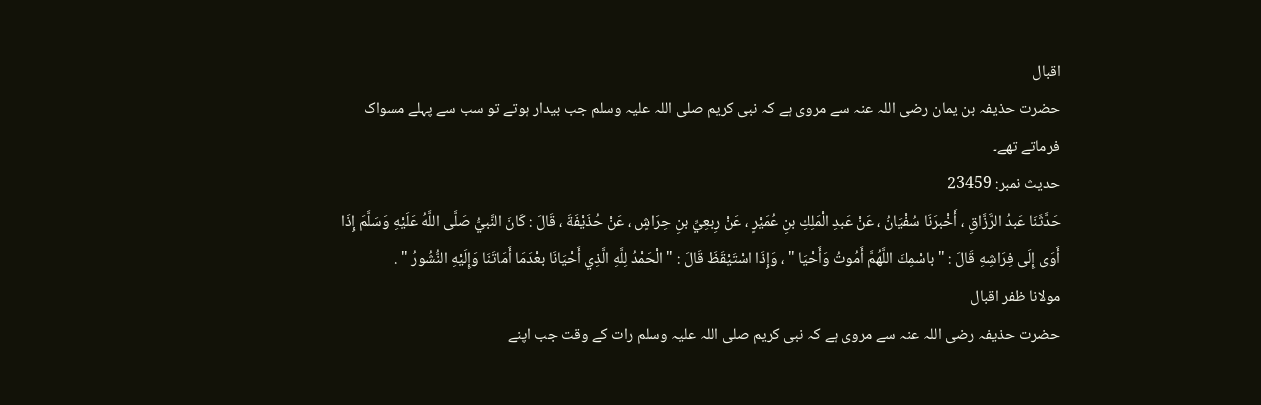اقبال
حضرت حذیفہ بن یمان رضی اللہ عنہ سے مروی ہے کہ نبی کریم صلی اللہ علیہ وسلم جب بیدار ہوتے تو سب سے پہلے مسواک فرماتے تھے۔
حدیث نمبر: 23459
حَدَّثَنَا عَبدُ الرَّزَّاقِ ، أَخْبرَنَا سُفْيَانُ ، عَنْ عَبدِ الْمَلِكِ بنِ عُمَيْرٍ ، عَنْ رِبعِيِّ بنِ حِرَاشٍ ، عَنْ حُذَيْفَةَ ، قَالَ : كَانَ النَّبيُّ صَلَّى اللَّهُ عَلَيْهِ وَسَلَّمَ إِذَا أَوَى إِلَى فِرَاشِهِ قَالَ : " باسْمِكَ اللَّهُمَّ أَمُوتُ وَأَحْيَا " ، وَإِذَا اسْتَيْقَظَ قَالَ : " الْحَمْدُ لِلَّهِ الَّذِي أَحْيَانَا بعْدَمَا أَمَاتَنَا وَإِلَيْهِ النُّشُورُ " .
مولانا ظفر اقبال
حضرت حذیفہ رضی اللہ عنہ سے مروی ہے کہ نبی کریم صلی اللہ علیہ وسلم رات کے وقت جب اپنے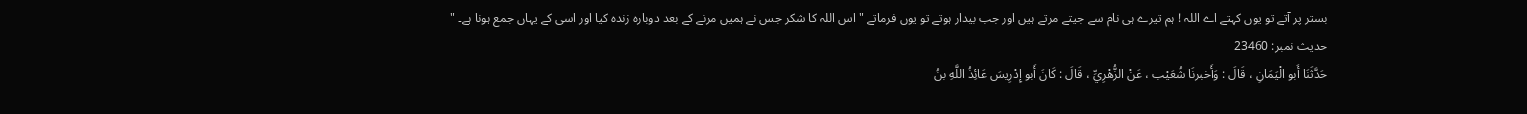بستر پر آتے تو یوں کہتے اے اللہ ! ہم تیرے ہی نام سے جیتے مرتے ہیں اور جب بیدار ہوتے تو یوں فرماتے " اس اللہ کا شکر جس نے ہمیں مرنے کے بعد دوبارہ زندہ کیا اور اسی کے یہاں جمع ہونا ہے۔ "
حدیث نمبر: 23460
حَدَّثَنَا أَبو الْيَمَانِ ، قَالَ : وَأَخبرنَا شُعَيْب ، عَنْ الزُّهْرِيِّ ، قَالَ : كَانَ أَبو إِدْرِيسَ عَائِذُ اللَّهِ بنُ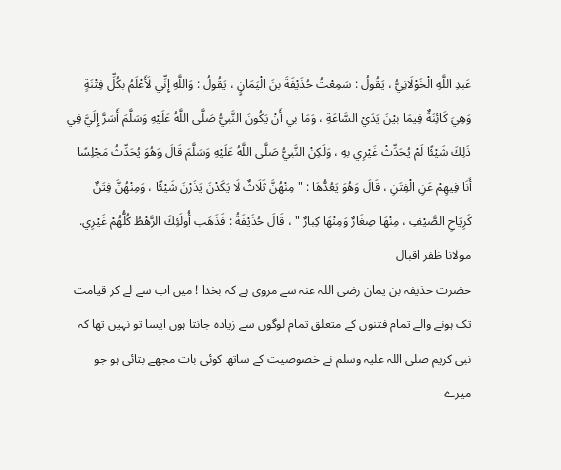عَبدِ اللَّهِ الْخَوْلَانِيُّ ، يَقُولُ : سَمِعْتُ حُذَيْفَةَ بنَ الْيَمَانٍِ ، يَقُولُ : وَاللَّهِ إِنِّي لَأَعْلَمُ بكُلِّ فِتْنَةٍ وَهِيَ كَائِنَةٌ فِيمَا بيْنَ يَدَيْ السَّاعَةِ ، وَمَا بي أَنْ يَكُونَ النَّبيُّ صَلَّى اللَّهُ عَلَيْهِ وَسَلَّمَ أَسَرَّ إِلَيَّ فِي ذَلِكَ شَيْئًا لَمْ يُحَدِّثْ غَيْرِي بهِ ، وَلَكِنْ النَّبيُّ صَلَّى اللَّهُ عَلَيْهِ وَسَلَّمَ قَالَ وَهُوَ يُحَدِّثُ مَجْلِسًا أَنَا فِيهِمْ عَنِ الْفِتَنِ ، قَالَ وَهُوَ يَعُدُّهَا : " مِنْهُنَّ ثَلَاثٌ لَا يَكَدْنَ يَذَرْنَ شَيْئًا ، وَمِنْهُنَّ فِتَنٌ كَرِيَاحِ الصَّيْفِ ، مِنْهَا صِغَارٌ وَمِنْهَا كِبارٌ " ، قَالَ حُذَيْفَةُ : فَذَهَب أُولَئِكَ الرَّهْطُ كُلُّهُمْ غَيْرِي.
مولانا ظفر اقبال
حضرت حذیفہ بن یمان رضی اللہ عنہ سے مروی ہے کہ بخدا ! میں اب سے لے کر قیامت تک ہونے والے تمام فتنوں کے متعلق تمام لوگوں سے زیادہ جانتا ہوں ایسا تو نہیں تھا کہ نبی کریم صلی اللہ علیہ وسلم نے خصوصیت کے ساتھ کوئی بات مجھے بتائی ہو جو میرے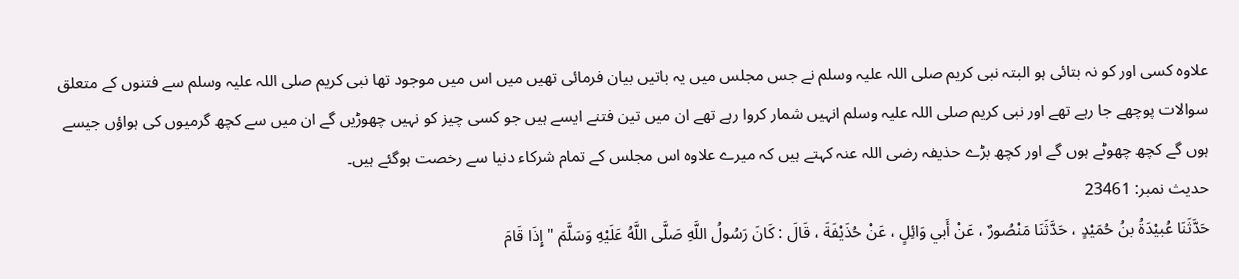علاوہ کسی اور کو نہ بتائی ہو البتہ نبی کریم صلی اللہ علیہ وسلم نے جس مجلس میں یہ باتیں بیان فرمائی تھیں میں اس میں موجود تھا نبی کریم صلی اللہ علیہ وسلم سے فتنوں کے متعلق سوالات پوچھے جا رہے تھے اور نبی کریم صلی اللہ علیہ وسلم انہیں شمار کروا رہے تھے ان میں تین فتنے ایسے ہیں جو کسی چیز کو نہیں چھوڑیں گے ان میں سے کچھ گرمیوں کی ہواؤں جیسے ہوں گے کچھ چھوٹے ہوں گے اور کچھ بڑے حذیفہ رضی اللہ عنہ کہتے ہیں کہ میرے علاوہ اس مجلس کے تمام شرکاء دنیا سے رخصت ہوگئے ہیں۔
حدیث نمبر: 23461
حَدَّثَنَا عُبيْدَةُ بنُ حُمَيْدٍ ، حَدَّثَنَا مَنْصُورٌ ، عَنْ أَبي وَائِلٍ ، عَنْ حُذَيْفَةَ ، قَالَ : كَانَ رَسُولُ اللَّهِ صَلَّى اللَّهُ عَلَيْهِ وَسَلَّمَ " إِذَا قَامَ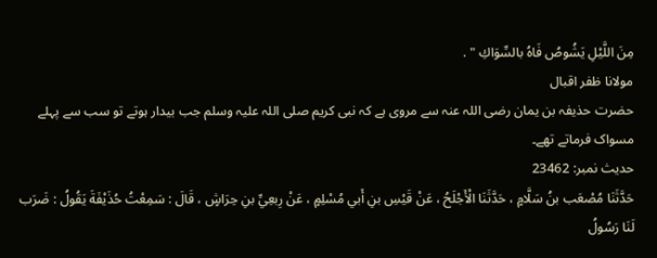مِنَ اللَّيْلِ يَشُوصُ فَاهُ بالسِّوَاكِ " .
مولانا ظفر اقبال
حضرت حذیفہ بن یمان رضی اللہ عنہ سے مروی ہے کہ نبی کریم صلی اللہ علیہ وسلم جب بیدار ہوتے تو سب سے پہلے مسواک فرماتے تھے۔
حدیث نمبر: 23462
حَدَّثَنَا مُصْعَب بنُ سَلَّامٍ ، حَدَّثَنَا الْأَجْلَحُ ، عَنْ قَيْسِ بنِ أَبي مُسْلِمٍ ، عَنْ رِبعِيِّ بنِ حِرَاشٍ ، قَالَ : سَمِعْتُ حُذَيْفَةَ يَقُولُ : ضَرَب لَنَا رَسُولُ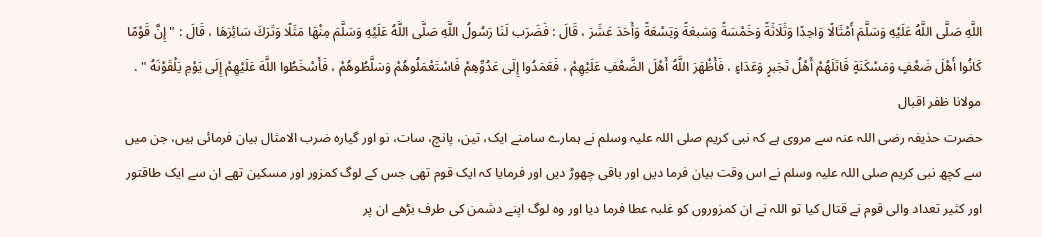اللَّهِ صَلَّى اللَّهُ عَلَيْهِ وَسَلَّمَ أَمْثَالًا وَاحِدًا وَثَلَاثَةً وَخَمْسَةً وَسَبعَةً وَتِسْعَةً وَأَحَدَ عَشَرَ ، قَالَ : فَضَرَب لَنَا رَسُولُ اللَّهِ صَلَّى اللَّهُ عَلَيْهِ وَسَلَّمَ مِنْهَا مَثَلًا وَتَرَكَ سَائِرَهَا ، قَالَ : " إِنَّ قَوْمًا كَانُوا أَهْلَ ضَعْفٍ وَمَسْكَنَةٍ قَاتَلَهُمْ أَهْلُ تَجَبرٍ وَعَدَاءٍ ، فَأَظْهَرَ اللَّهُ أَهْلَ الضَّعْفِ عَلَيْهِمْ ، فَعَمَدُوا إِلَى عَدُوِّهِمْ فَاسْتَعْمَلُوهُمْ وَسَلَّطُوهُمْ ، فَأَسْخَطُوا اللَّهَ عَلَيْهِمْ إِلَى يَوْمِ يَلْقَوْنَهُ " .
مولانا ظفر اقبال
حضرت حذیفہ رضی اللہ عنہ سے مروی ہے کہ نبی کریم صلی اللہ علیہ وسلم نے ہمارے سامنے ایک، تین، پانچ، سات، نو اور گیارہ ضرب الامثال بیان فرمائی ہیں، جن میں سے کچھ نبی کریم صلی اللہ علیہ وسلم نے اس وقت بیان فرما دیں اور باقی چھوڑ دیں اور فرمایا کہ ایک قوم تھی جس کے لوگ کمزور اور مسکین تھے ان سے ایک طاقتور اور کثیر تعداد والی قوم نے قتال کیا تو اللہ نے ان کمزوروں کو غلبہ عطا فرما دیا اور وہ لوگ اپنے دشمن کی طرف بڑھے ان پر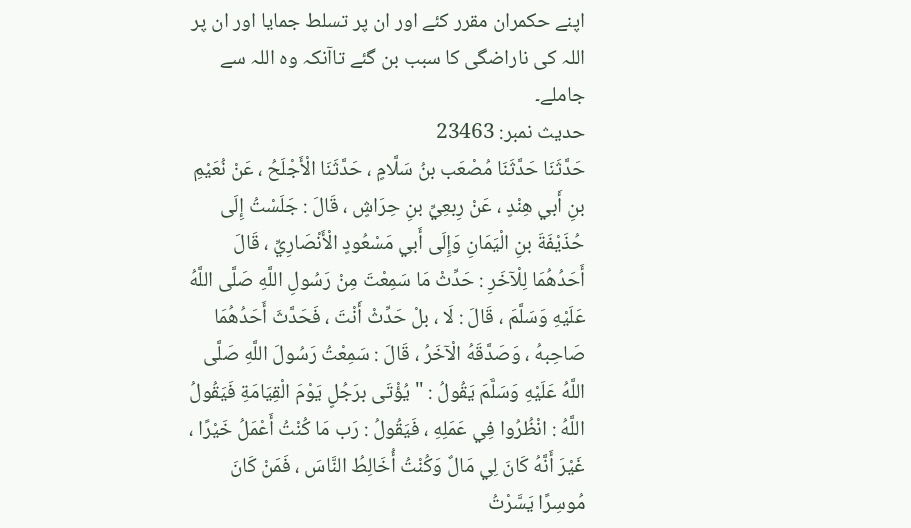اپنے حکمران مقرر کئے اور ان پر تسلط جمایا اور ان پر اللہ کی ناراضگی کا سبب بن گئے تاآنکہ وہ اللہ سے جاملے۔
حدیث نمبر: 23463
حَدَّثَنَا حَدَّثَنَا مُصْعَب بنُ سَلَّامٍ ، حَدَّثَنَا الْأَجْلَحُ ، عَنْ نُعَيْمِ بنِ أَبي هِنْدٍ ، عَنْ رِبعِيِّ بنِ حِرَاشٍ ، قَالَ : جَلَسْتُ إِلَى حُذَيْفَةَ بنِ الْيَمَانِ وَإِلَى أَبي مَسْعُودٍ الْأَنْصَارِيِّ ، قَالَ أَحَدُهُمَا لِلْآخَرِ : حَدِّثْ مَا سَمِعْتَ مِنْ رَسُولِ اللَّهِ صَلَّى اللَّهُ عَلَيْهِ وَسَلَّمَ ، قَالَ : لَا ، بلْ حَدِّثْ أَنْتَ ، فَحَدَّثَ أَحَدُهُمَا صَاحِبهُ ، وَصَدَّقَهُ الْآخَرُ ، قَالَ : سَمِعْتُ رَسُولَ اللَّهِ صَلَّى اللَّهُ عَلَيْهِ وَسَلَّمَ يَقُولُ : " يُؤْتَى برَجُلٍ يَوْمَ الْقِيَامَةِ فَيَقُولُ اللَّهُ : انْظُرُوا فِي عَمَلِهِ ، فَيَقُولُ : رَب مَا كُنْتُ أَعْمَلُ خَيْرًا ، غَيْرَ أَنَّهُ كَانَ لِي مَالٌ وَكُنْتُ أُخَالِطُ النَّاسَ ، فَمَنْ كَانَ مُوسِرًا يَسَّرْتُ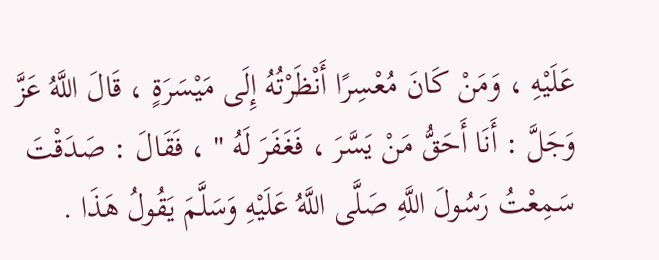عَلَيْهِ ، وَمَنْ كَانَ مُعْسِرًا أَنْظَرْتُهُ إِلَى مَيْسَرَةٍ ، قَالَ اللَّهُ عَزَّ وَجَلَّ : أَنَا أَحَقُّ مَنْ يَسَّرَ ، فَغَفَرَ لَهُ " ، فَقَالَ : صَدَقْتَ سَمِعْتُ رَسُولَ اللَّهِ صَلَّى اللَّهُ عَلَيْهِ وَسَلَّمَ يَقُولُ هَذَا .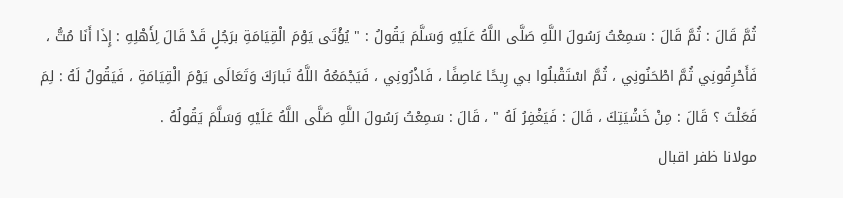ثُمَّ قَالَ : ثُمَّ قَالَ : سَمِعْتُ رَسُولَ اللَّهِ صَلَّى اللَّهُ عَلَيْهِ وَسَلَّمَ يَقُولُ : " يُؤْتَى يَوْمَ الْقِيَامَةِ برَجُلٍ قَدْ قَالَ لِأَهْلِهِ : إِذَا أَنَا مُتُّ ، فَأَحْرِقُونِي ثُمَّ اطْحَنُونِي ، ثُمَّ اسْتَقْبلُوا بي رِيحًا عَاصِفًا ، فَاذْرُونِي ، فَيَجْمَعُهُ اللَّهُ تَبارَكَ وَتَعَالَى يَوْمَ الْقِيَامَةِ ، فَيَقُولُ لَهُ : لِمَ فَعَلْتَ ؟ قَالَ : مِنْ خَشْيَتِكَ ، قَالَ : فَيَغْفِرُ لَهُ " ، قَالَ : سَمِعْتُ رَسُولَ اللَّهِ صَلَّى اللَّهُ عَلَيْهِ وَسَلَّمَ يَقُولُهُ .
مولانا ظفر اقبال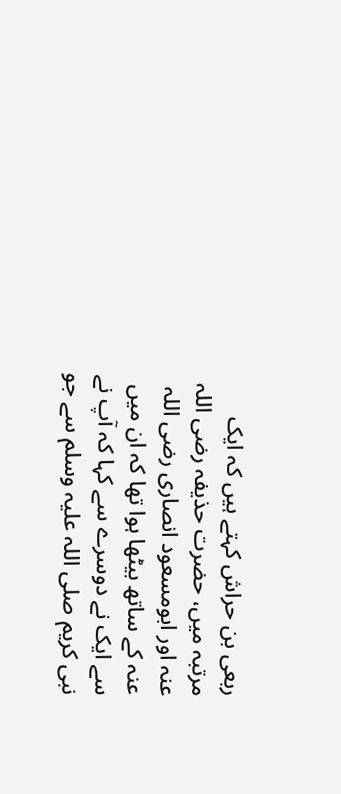ربعی بن حراش کہتے ہیں کہ ایک مرتبہ میں، حضرت حذیفہ رضی اللہ عنہ اور ابومسعود انصاری رضی اللہ عنہ کے ساتھ بیٹھا ہوا تھا کہ ان میں سے ایک نے دوسرے سے کہا کہ آپ نے نبی کریم صلی اللہ علیہ وسلم سے جو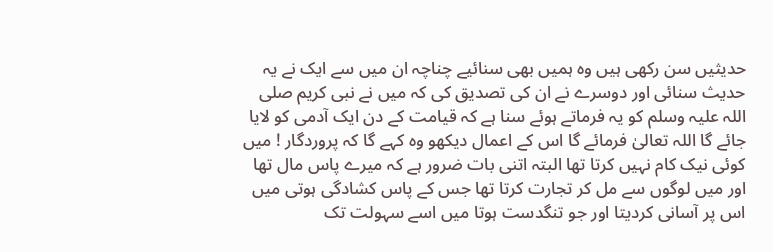حدیثیں سن رکھی ہیں وہ ہمیں بھی سنائیے چناچہ ان میں سے ایک نے یہ حدیث سنائی اور دوسرے نے ان کی تصدیق کی کہ میں نے نبی کریم صلی اللہ علیہ وسلم کو یہ فرماتے ہوئے سنا ہے کہ قیامت کے دن ایک آدمی کو لایا جائے گا اللہ تعالیٰ فرمائے گا اس کے اعمال دیکھو وہ کہے گا کہ پروردگار ! میں کوئی نیک کام نہیں کرتا تھا البتہ اتنی بات ضرور ہے کہ میرے پاس مال تھا اور میں لوگوں سے مل کر تجارت کرتا تھا جس کے پاس کشادگی ہوتی میں اس پر آسانی کردیتا اور جو تنگدست ہوتا میں اسے سہولت تک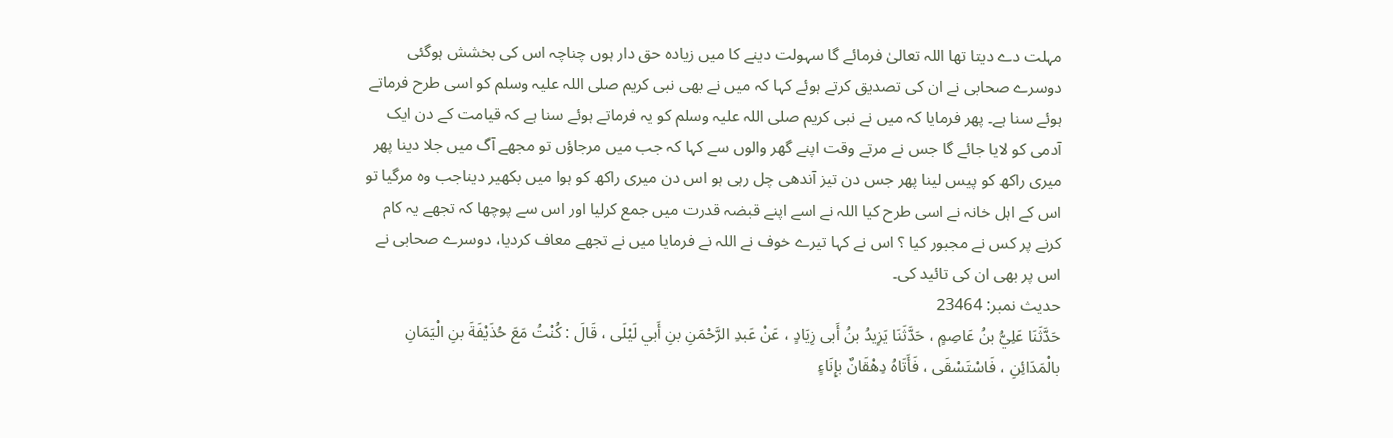مہلت دے دیتا تھا اللہ تعالیٰ فرمائے گا سہولت دینے کا میں زیادہ حق دار ہوں چناچہ اس کی بخشش ہوگئی دوسرے صحابی نے ان کی تصدیق کرتے ہوئے کہا کہ میں نے بھی نبی کریم صلی اللہ علیہ وسلم کو اسی طرح فرماتے ہوئے سنا ہے۔ پھر فرمایا کہ میں نے نبی کریم صلی اللہ علیہ وسلم کو یہ فرماتے ہوئے سنا ہے کہ قیامت کے دن ایک آدمی کو لایا جائے گا جس نے مرتے وقت اپنے گھر والوں سے کہا کہ جب میں مرجاؤں تو مجھے آگ میں جلا دینا پھر میری راکھ کو پیس لینا پھر جس دن تیز آندھی چل رہی ہو اس دن میری راکھ کو ہوا میں بکھیر دیناجب وہ مرگیا تو اس کے اہل خانہ نے اسی طرح کیا اللہ نے اسے اپنے قبضہ قدرت میں جمع کرلیا اور اس سے پوچھا کہ تجھے یہ کام کرنے پر کس نے مجبور کیا ؟ اس نے کہا تیرے خوف نے اللہ نے فرمایا میں نے تجھے معاف کردیا، دوسرے صحابی نے اس پر بھی ان کی تائید کی۔
حدیث نمبر: 23464
حَدَّثَنَا عَلِيُّ بنُ عَاصِمٍ ، حَدَّثَنَا يَزِيدُ بنُ أَبى زِيَادٍ ، عَنْ عَبدِ الرَّحْمَنِ بنِ أَبي لَيْلَى ، قَالَ : كُنْتُ مَعَ حُذَيْفَةَ بنِ الْيَمَانِ بالْمَدَائِنِ ، فَاسْتَسْقَى ، فَأَتَاهُ دِهْقَانٌ بإِنَاءٍ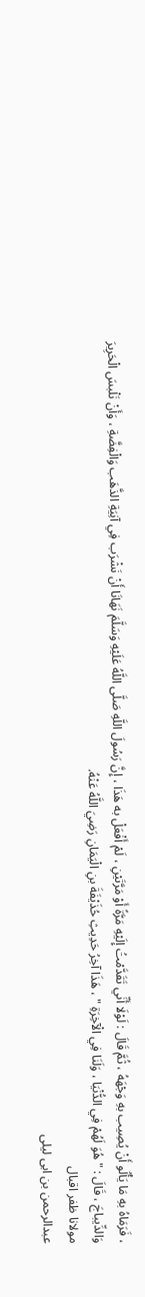، فَرَمَاهُ بهِ مَا يَأْلُو أَنْ يُصِيب بهِ وَجْهَهُ ، ثُمَّ قَالَ : لَوْلَا أَنِّي تَقَدَّمْتُ إِلَيْهِ مَرَّةً أَوْ مَرَّتَيْنِ ، لَمْ أَفْعَلْ به هَذَا ، إِنَّ رَسُولَ اللَّهِ صَلَّى اللَّهُ عَلَيْهِ وَسَلَّمَ نَهَانَا أَنْ نَشْرَب فِي آنِيَةِ الذَّهَب وَالْفِضَّةِ ، وَأَنْ نَلْبسَ الْحَرِيرَ وَالدِّيباجَ ، قَالَ : " هُوَ لَهُمْ فِي الدُّنْيَا ، وَلَنَا فِي الْآخِرَةِ " ، هَذَا آخِرُ حَدِيثِ حُذَيْفَةَ بنِ الْيَمَانِ رَضِيَ اللَّهُ عَنْهُ.
مولانا ظفر اقبال
عبدالرحمن بن ابی لیلی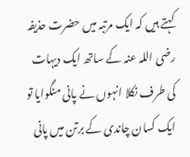کہتے ہیں کہ ایک مرتبہ میں حضرت حذیفہ رضی اللہ عنہ کے ساتھ ایک دیہات کی طرف نکلا انہوں نے پانی منگوایا تو ایک کسان چاندی کے برتن میں پانی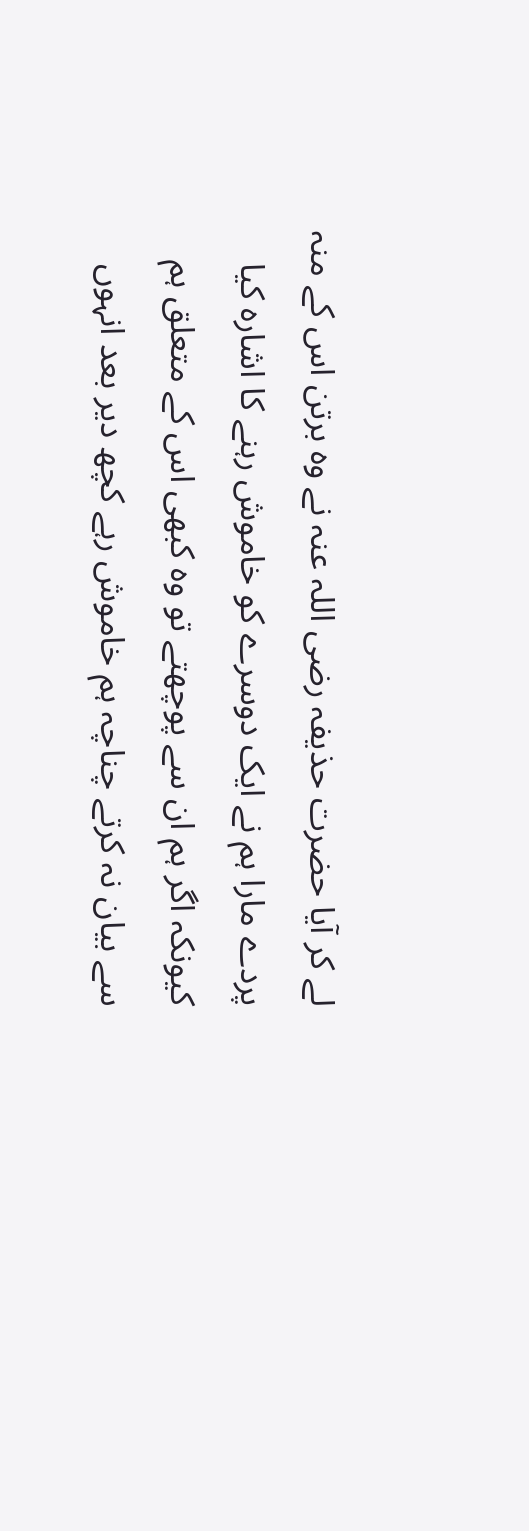لے کر آیا حضرت حذیفہ رضی اللہ عنہ نے وہ برتن اس کے منہ پردے مارا ہم نے ایک دوسرے کو خاموش رہنے کا اشارہ کیا کیونکہ اگر ہم ان سے پوچھتے تو وہ کبھی اس کے متعلق ہم سے بیان نہ کرتے چناچہ ہم خاموش رہے کچھ دیر بعد انہوں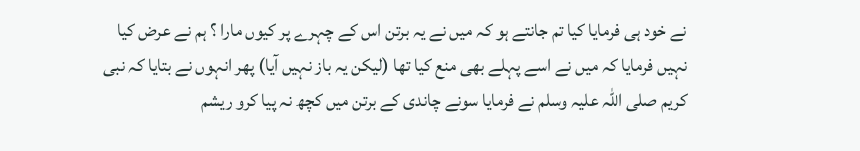نے خود ہی فرمایا کیا تم جانتے ہو کہ میں نے یہ برتن اس کے چہرے پر کیوں مارا ؟ ہم نے عرض کیا نہیں فرمایا کہ میں نے اسے پہلے بھی منع کیا تھا (لیکن یہ باز نہیں آیا) پھر انہوں نے بتایا کہ نبی کریم صلی اللہ علیہ وسلم نے فرمایا سونے چاندی کے برتن میں کچھ نہ پیا کرو ریشم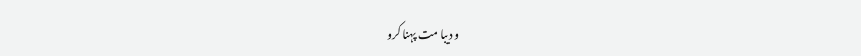و دیبا مت پہنا کرو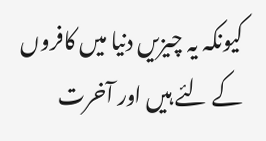کیونکہ یہ چیزیں دنیا میں کافروں کے لئے ہیں اور آخرت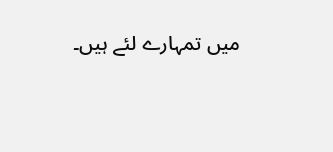میں تمہارے لئے ہیں۔